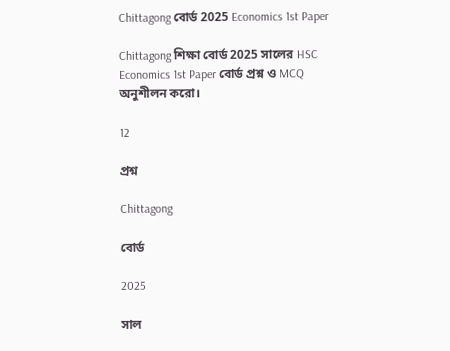Chittagong বোর্ড 2025 Economics 1st Paper

Chittagong শিক্ষা বোর্ড 2025 সালের HSC Economics 1st Paper বোর্ড প্রশ্ন ও MCQ অনুশীলন করো।

12

প্রশ্ন

Chittagong

বোর্ড

2025

সাল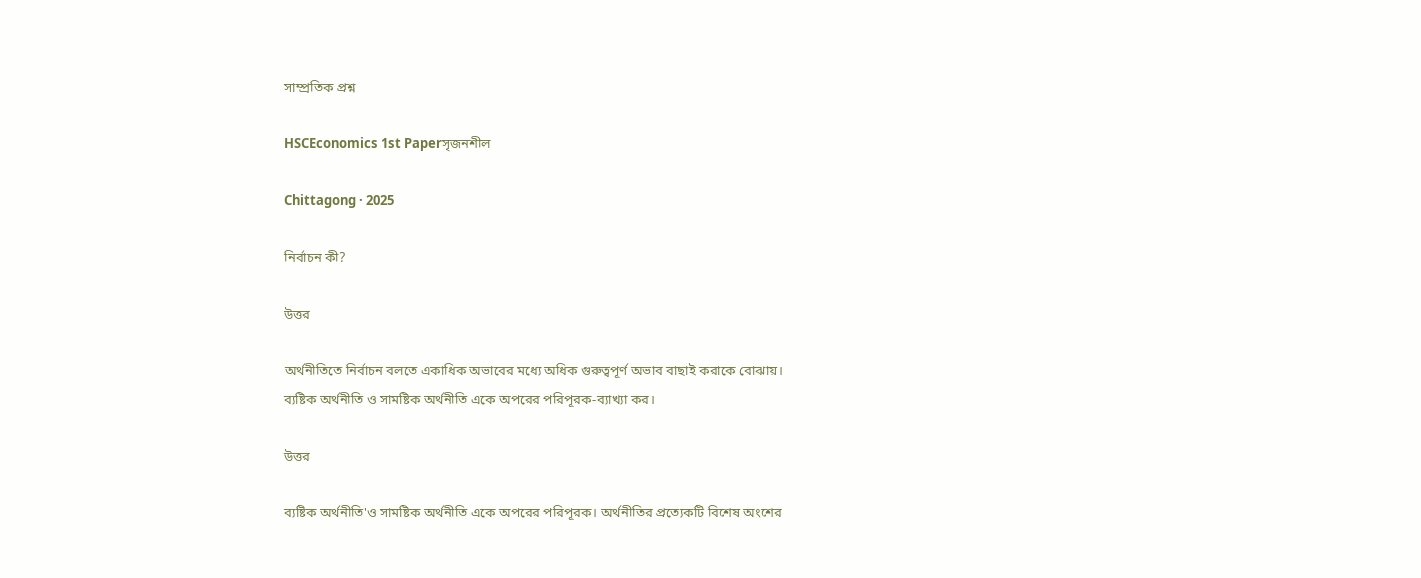সাম্প্রতিক প্রশ্ন

HSCEconomics 1st Paperসৃজনশীল

Chittagong · 2025

নির্বাচন কী?

উত্তর

অর্থনীতিতে নির্বাচন বলতে একাধিক অভাবের মধ্যে অধিক গুরুত্বপূর্ণ অভাব বাছাই করাকে বোঝায়।
ব্যষ্টিক অর্থনীতি ও সামষ্টিক অর্থনীতি একে অপরের পরিপূরক-ব্যাখ্যা কর।

উত্তর

ব্যষ্টিক অর্থনীতি'ও সামষ্টিক অর্থনীতি একে অপরের পরিপূরক। অর্থনীতির প্রত্যেকটি বিশেষ অংশের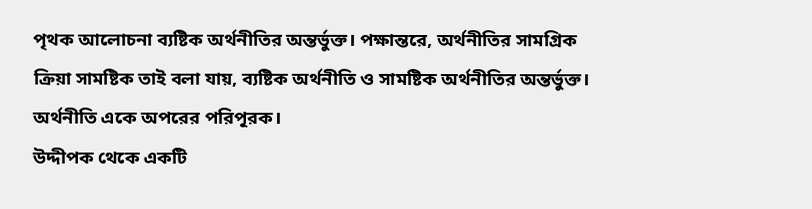পৃথক আলোচনা ব্যষ্টিক অর্থনীতির অন্তর্ভুক্ত। পক্ষান্তরে, অর্থনীতির সামগ্রিক ক্রিয়া সামষ্টিক তাই বলা যায়, ব্যষ্টিক অর্থনীতি ও সামষ্টিক অর্থনীতির অন্তর্ভুক্ত। অর্থনীতি একে অপরের পরিপূরক।
উদ্দীপক থেকে একটি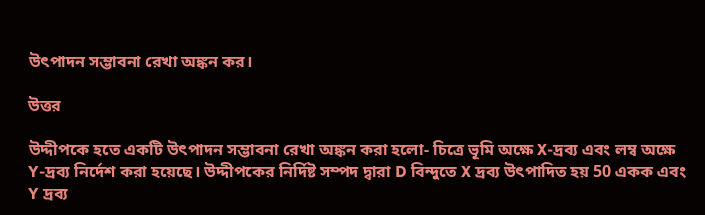উৎপাদন সম্ভাবনা রেখা অঙ্কন কর।

উত্তর

উদ্দীপকে হতে একটি উৎপাদন সম্ভাবনা রেখা অঙ্কন করা হলো- চিত্রে ভূমি অক্ষে X-দ্রব্য এবং লম্ব অক্ষে Y-দ্রব্য নির্দেশ করা হয়েছে। উদ্দীপকের নির্দিষ্ট সম্পদ দ্বারা D বিন্দুতে X দ্রব্য উৎপাদিত হয় 50 একক এবং Y দ্রব্য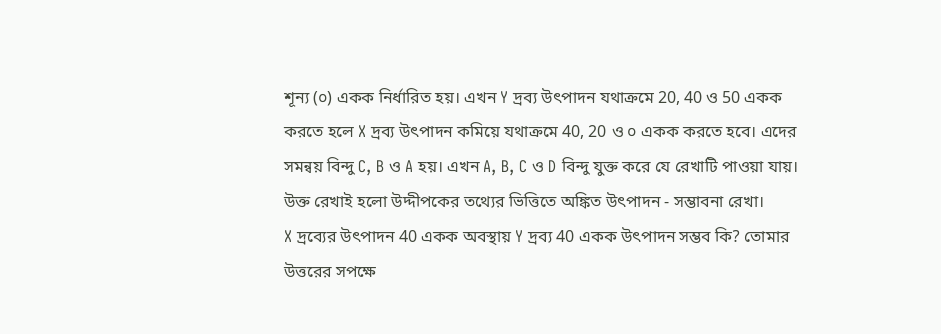শূন্য (০) একক নির্ধারিত হয়। এখন Y দ্রব্য উৎপাদন যথাক্রমে 20, 40 ও 50 একক করতে হলে X দ্রব্য উৎপাদন কমিয়ে যথাক্রমে 40, 20 ও ০ একক করতে হবে। এদের সমন্বয় বিন্দু C, B ও A হয়। এখন A, B, C ও D বিন্দু যুক্ত করে যে রেখাটি পাওয়া যায়। উক্ত রেখাই হলো উদ্দীপকের তথ্যের ভিত্তিতে অঙ্কিত উৎপাদন - সম্ভাবনা রেখা।
X দ্রব্যের উৎপাদন 40 একক অবস্থায় Y দ্রব্য 40 একক উৎপাদন সম্ভব কি? তোমার উত্তরের সপক্ষে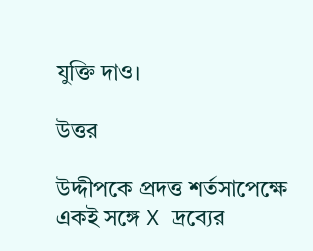যুক্তি দাও।

উত্তর

উদ্দীপকে প্রদত্ত শর্তসাপেক্ষে একই সঙ্গে X দ্রব্যের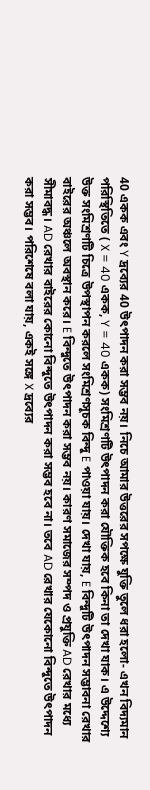40 একক এবং Y দ্রব্যের 40 উৎপাদন করা সম্ভব নয়। নিচে আমার উত্তরের সপক্ষে যুক্তি তুলে ধরা হলো- এখন বিদ্যমান পরিস্থিতিতে ( X = 40 একক, Y = 40 একক) সংমিশ্রণটি উৎপাদন করা যৌক্তিক হবে কিনা তা দেখা যাক। এ উদ্দেশ্যে উক্ত সংমিশ্রণটি চিত্রে উপস্থাপন করলে সংমিশ্রণসূচক বিন্দু E পাওয়া যায়। দেখা যায়, E বিন্দুটি উৎপাদন সম্ভাবনা রেখার বাইরের অঞ্চলে অবস্থান করে। E বিন্দুতে উৎপাদন করা সম্ভব নয়। কারণ সমাজের সম্পদ ও প্রযুক্তি AD রেখার মধ্যে সীমাবদ্ধ। AD রেখার বাইরের কোনো বিন্দুতে উৎপাদন করা সম্ভব হবে না। তবে AD রেখার যেকোনো বিন্দুতে উৎপাদন করা সম্ভব। পরিশেষে বলা যায়, একই সঙ্গে X দ্রব্যের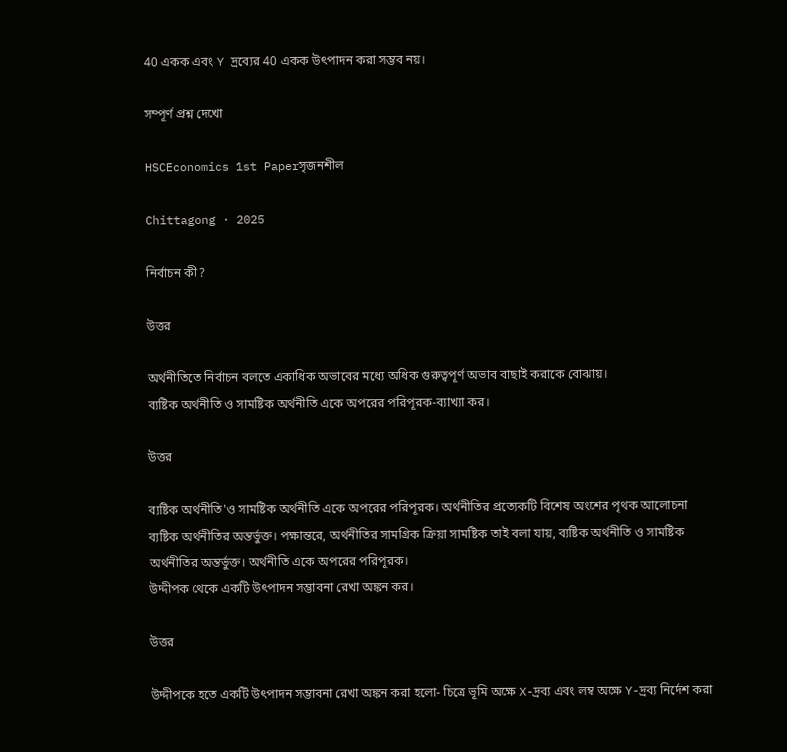40 একক এবং Y দ্রব্যের 40 একক উৎপাদন করা সম্ভব নয়।

সম্পূর্ণ প্রশ্ন দেখো

HSCEconomics 1st Paperসৃজনশীল

Chittagong · 2025

নির্বাচন কী?

উত্তর

অর্থনীতিতে নির্বাচন বলতে একাধিক অভাবের মধ্যে অধিক গুরুত্বপূর্ণ অভাব বাছাই করাকে বোঝায়।
ব্যষ্টিক অর্থনীতি ও সামষ্টিক অর্থনীতি একে অপরের পরিপূরক-ব্যাখ্যা কর।

উত্তর

ব্যষ্টিক অর্থনীতি'ও সামষ্টিক অর্থনীতি একে অপরের পরিপূরক। অর্থনীতির প্রত্যেকটি বিশেষ অংশের পৃথক আলোচনা ব্যষ্টিক অর্থনীতির অন্তর্ভুক্ত। পক্ষান্তরে, অর্থনীতির সামগ্রিক ক্রিয়া সামষ্টিক তাই বলা যায়, ব্যষ্টিক অর্থনীতি ও সামষ্টিক অর্থনীতির অন্তর্ভুক্ত। অর্থনীতি একে অপরের পরিপূরক।
উদ্দীপক থেকে একটি উৎপাদন সম্ভাবনা রেখা অঙ্কন কর।

উত্তর

উদ্দীপকে হতে একটি উৎপাদন সম্ভাবনা রেখা অঙ্কন করা হলো- চিত্রে ভূমি অক্ষে X-দ্রব্য এবং লম্ব অক্ষে Y-দ্রব্য নির্দেশ করা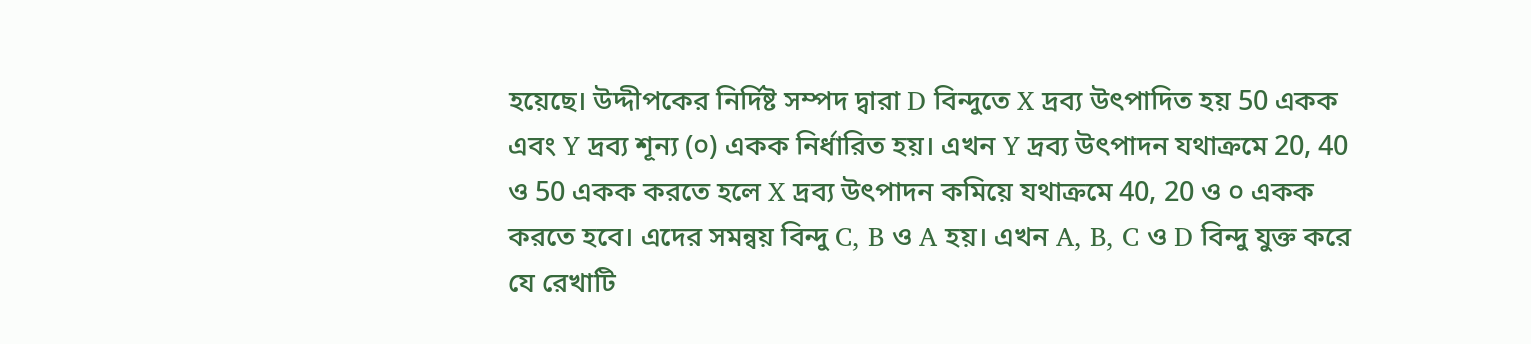হয়েছে। উদ্দীপকের নির্দিষ্ট সম্পদ দ্বারা D বিন্দুতে X দ্রব্য উৎপাদিত হয় 50 একক এবং Y দ্রব্য শূন্য (০) একক নির্ধারিত হয়। এখন Y দ্রব্য উৎপাদন যথাক্রমে 20, 40 ও 50 একক করতে হলে X দ্রব্য উৎপাদন কমিয়ে যথাক্রমে 40, 20 ও ০ একক করতে হবে। এদের সমন্বয় বিন্দু C, B ও A হয়। এখন A, B, C ও D বিন্দু যুক্ত করে যে রেখাটি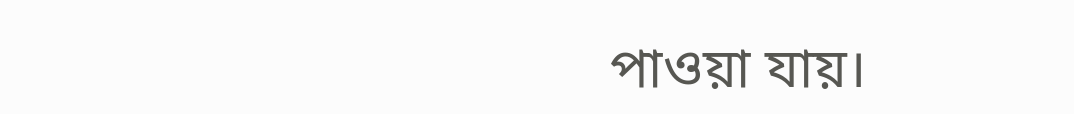পাওয়া যায়।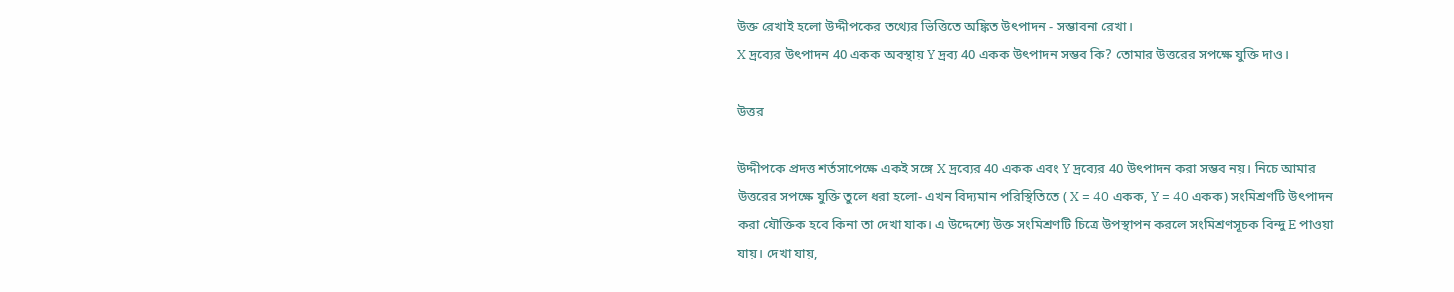উক্ত রেখাই হলো উদ্দীপকের তথ্যের ভিত্তিতে অঙ্কিত উৎপাদন - সম্ভাবনা রেখা।
X দ্রব্যের উৎপাদন 40 একক অবস্থায় Y দ্রব্য 40 একক উৎপাদন সম্ভব কি? তোমার উত্তরের সপক্ষে যুক্তি দাও।

উত্তর

উদ্দীপকে প্রদত্ত শর্তসাপেক্ষে একই সঙ্গে X দ্রব্যের 40 একক এবং Y দ্রব্যের 40 উৎপাদন করা সম্ভব নয়। নিচে আমার উত্তরের সপক্ষে যুক্তি তুলে ধরা হলো- এখন বিদ্যমান পরিস্থিতিতে ( X = 40 একক, Y = 40 একক) সংমিশ্রণটি উৎপাদন করা যৌক্তিক হবে কিনা তা দেখা যাক। এ উদ্দেশ্যে উক্ত সংমিশ্রণটি চিত্রে উপস্থাপন করলে সংমিশ্রণসূচক বিন্দু E পাওয়া যায়। দেখা যায়,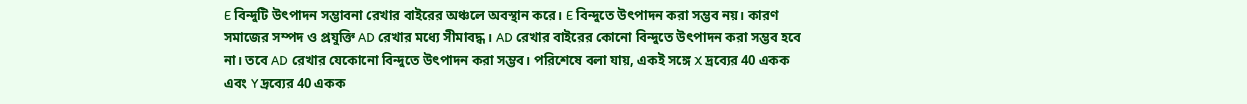E বিন্দুটি উৎপাদন সম্ভাবনা রেখার বাইরের অঞ্চলে অবস্থান করে। E বিন্দুতে উৎপাদন করা সম্ভব নয়। কারণ সমাজের সম্পদ ও প্রযুক্তি AD রেখার মধ্যে সীমাবদ্ধ। AD রেখার বাইরের কোনো বিন্দুতে উৎপাদন করা সম্ভব হবে না। তবে AD রেখার যেকোনো বিন্দুতে উৎপাদন করা সম্ভব। পরিশেষে বলা যায়, একই সঙ্গে X দ্রব্যের 40 একক এবং Y দ্রব্যের 40 একক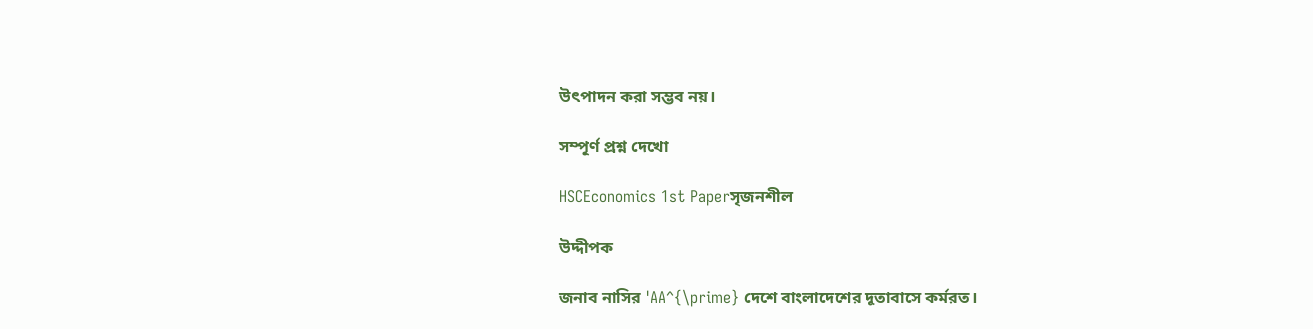উৎপাদন করা সম্ভব নয়।

সম্পূর্ণ প্রশ্ন দেখো

HSCEconomics 1st Paperসৃজনশীল

উদ্দীপক

জনাব নাসির 'AA^{\prime} দেশে বাংলাদেশের দূতাবাসে কর্মরত।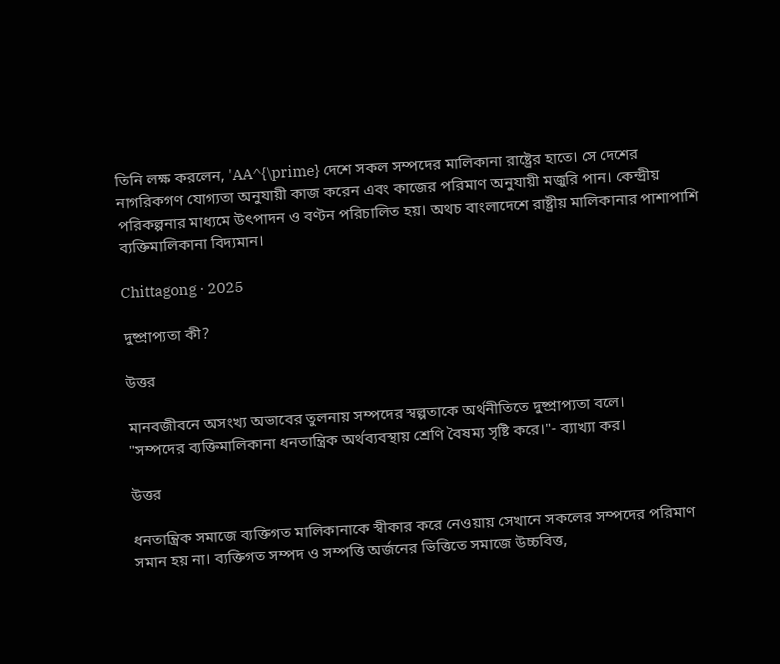তিনি লক্ষ করলেন, 'AA^{\prime} দেশে সকল সম্পদের মালিকানা রাষ্ট্রের হাতে। সে দেশের নাগরিকগণ যোগ্যতা অনুযায়ী কাজ করেন এবং কাজের পরিমাণ অনুযায়ী মজুরি পান। কেন্দ্রীয় পরিকল্পনার মাধ্যমে উৎপাদন ও বণ্টন পরিচালিত হয়। অথচ বাংলাদেশে রাষ্ট্রীয় মালিকানার পাশাপাশি ব্যক্তিমালিকানা বিদ্যমান।

Chittagong · 2025

দুষ্প্রাপ্যতা কী?

উত্তর

মানবজীবনে অসংখ্য অভাবের তুলনায় সম্পদের স্বল্পতাকে অর্থনীতিতে দুষ্প্রাপ্যতা বলে।
"সম্পদের ব্যক্তিমালিকানা ধনতান্ত্রিক অর্থব্যবস্থায় শ্রেণি বৈষম্য সৃষ্টি করে।"- ব্যাখ্যা কর।

উত্তর

ধনতান্ত্রিক সমাজে ব্যক্তিগত মালিকানাকে স্বীকার করে নেওয়ায় সেখানে সকলের সম্পদের পরিমাণ সমান হয় না। ব্যক্তিগত সম্পদ ও সম্পত্তি অর্জনের ভিত্তিতে সমাজে উচ্চবিত্ত,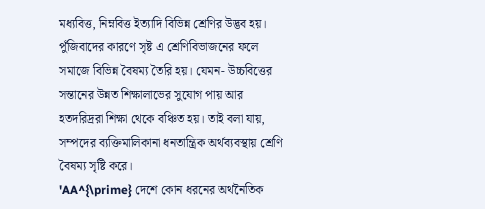মধ্যবিত্ত, নিম্নবিত্ত ইত্যাদি বিভিন্ন শ্রেণির উদ্ভব হয়। পুঁজিবাদের কারণে সৃষ্ট এ শ্রেণিবিভাজনের ফলে সমাজে বিভিন্ন বৈষম্য তৈরি হয়। যেমন- উচ্চবিত্তের সন্তানের উন্নত শিক্ষালাভের সুযোগ পায় আর হতদরিদ্ররা শিক্ষা থেকে বঞ্চিত হয়। তাই বলা যায়, সম্পদের ব্যক্তিমালিকানা ধনতান্ত্রিক অর্থব্যবস্থায় শ্রেণি বৈষম্য সৃষ্টি করে।
'AA^{\prime} দেশে কোন ধরনের অর্থনৈতিক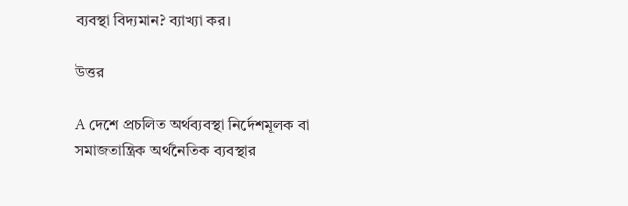ব্যবস্থা বিদ্যমান? ব্যাখ্যা কর।

উত্তর

A দেশে প্রচলিত অর্থব্যবস্থা নির্দেশমূলক বা সমাজতান্ত্রিক অর্থনৈতিক ব্যবস্থার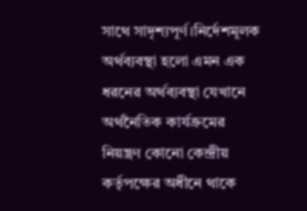সাথে সাদৃশ্যপূর্ণ।নির্দেশমূলক অর্থব্যবস্থা হলো এমন এক ধরনের অর্থব্যবস্থা যেখানে অর্থনৈতিক কার্যক্রমের নিয়ন্ত্রণ কোনো কেন্দ্রীয় কর্তৃপক্ষের অধীনে থাকে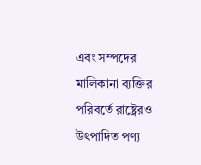এবং সম্পদের মালিকানা ব্যক্তির পরিবর্তে রাষ্ট্রেরও উৎপাদিত পণ্য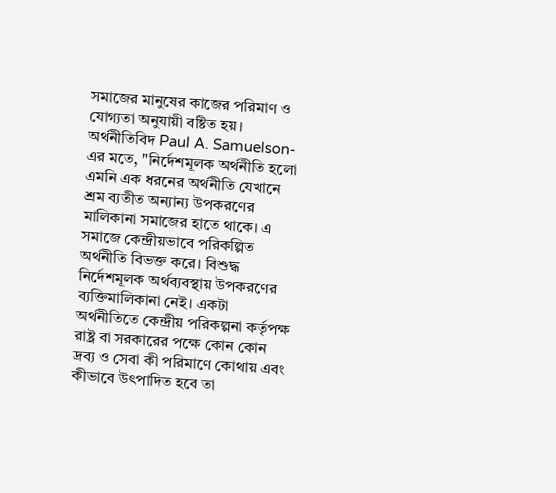সমাজের মানুষের কাজের পরিমাণ ও যোগ্যতা অনুযায়ী বষ্টিত হয়। অর্থনীতিবিদ Paul A. Samuelson-এর মতে, "নির্দেশমূলক অর্থনীতি হলো এমনি এক ধরনের অর্থনীতি যেখানে শ্রম ব্যতীত অন্যান্য উপকরণের মালিকানা সমাজের হাতে থাকে। এ সমাজে কেন্দ্রীয়ভাবে পরিকল্পিত অর্থনীতি বিভক্ত করে। বিশুদ্ধ নির্দেশমূলক অর্থব্যবস্থায় উপকরণের ব্যক্তিমালিকানা নেই। একটা অর্থনীতিতে কেন্দ্রীয় পরিকল্পনা কর্তৃপক্ষ রাষ্ট্র বা সরকারের পক্ষে কোন কোন দ্রব্য ও সেবা কী পরিমাণে কোথায় এবং কীভাবে উৎপাদিত হবে তা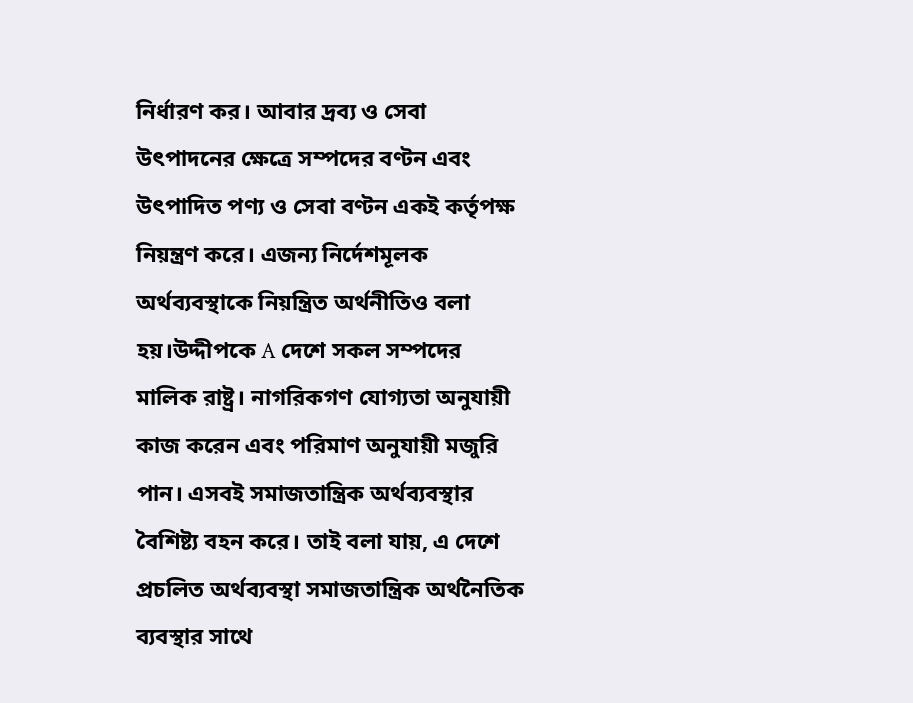নির্ধারণ কর। আবার দ্রব্য ও সেবা উৎপাদনের ক্ষেত্রে সম্পদের বণ্টন এবং উৎপাদিত পণ্য ও সেবা বণ্টন একই কর্তৃপক্ষ নিয়ন্ত্রণ করে। এজন্য নির্দেশমূলক অর্থব্যবস্থাকে নিয়ন্ত্রিত অর্থনীতিও বলা হয়।উদ্দীপকে A দেশে সকল সম্পদের মালিক রাষ্ট্র। নাগরিকগণ যোগ্যতা অনুযায়ী কাজ করেন এবং পরিমাণ অনুযায়ী মজুরি পান। এসবই সমাজতান্ত্রিক অর্থব্যবস্থার বৈশিষ্ট্য বহন করে। তাই বলা যায়, এ দেশে প্রচলিত অর্থব্যবস্থা সমাজতান্ত্রিক অর্থনৈতিক ব্যবস্থার সাথে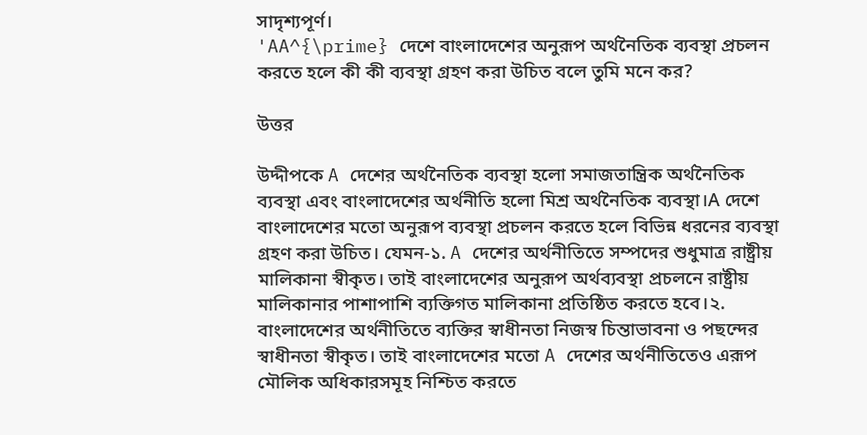সাদৃশ্যপূর্ণ।
'AA^{\prime} দেশে বাংলাদেশের অনুরূপ অর্থনৈতিক ব্যবস্থা প্রচলন করতে হলে কী কী ব্যবস্থা গ্রহণ করা উচিত বলে তুমি মনে কর?

উত্তর

উদ্দীপকে A দেশের অর্থনৈতিক ব্যবস্থা হলো সমাজতান্ত্রিক অর্থনৈতিক ব্যবস্থা এবং বাংলাদেশের অর্থনীতি হলো মিশ্র অর্থনৈতিক ব্যবস্থা।A দেশে বাংলাদেশের মতো অনুরূপ ব্যবস্থা প্রচলন করতে হলে বিভিন্ন ধরনের ব্যবস্থা গ্রহণ করা উচিত। যেমন-১. A দেশের অর্থনীতিতে সম্পদের শুধুমাত্র রাষ্ট্রীয় মালিকানা স্বীকৃত। তাই বাংলাদেশের অনুরূপ অর্থব্যবস্থা প্রচলনে রাষ্ট্রীয় মালিকানার পাশাপাশি ব্যক্তিগত মালিকানা প্রতিষ্ঠিত করতে হবে।২. বাংলাদেশের অর্থনীতিতে ব্যক্তির স্বাধীনতা নিজস্ব চিন্তাভাবনা ও পছন্দের স্বাধীনতা স্বীকৃত। তাই বাংলাদেশের মতো A দেশের অর্থনীতিতেও এরূপ মৌলিক অধিকারসমূহ নিশ্চিত করতে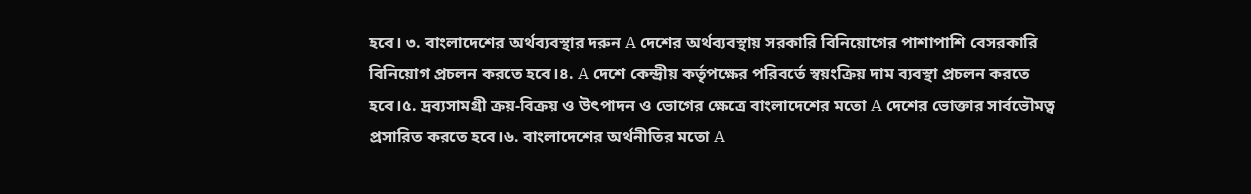হবে। ৩. বাংলাদেশের অর্থব্যবস্থার দরুন A দেশের অর্থব্যবস্থায় সরকারি বিনিয়োগের পাশাপাশি বেসরকারি বিনিয়োগ প্রচলন করতে হবে।৪. A দেশে কেন্দ্রীয় কর্তৃপক্ষের পরিবর্তে স্বয়ংক্রিয় দাম ব্যবস্থা প্রচলন করতে হবে।৫. দ্রব্যসামগ্রী ক্রয়-বিক্রয় ও উৎপাদন ও ভোগের ক্ষেত্রে বাংলাদেশের মতো A দেশের ভোক্তার সার্বভৌমত্ব প্রসারিত করতে হবে।৬. বাংলাদেশের অর্থনীতির মতো A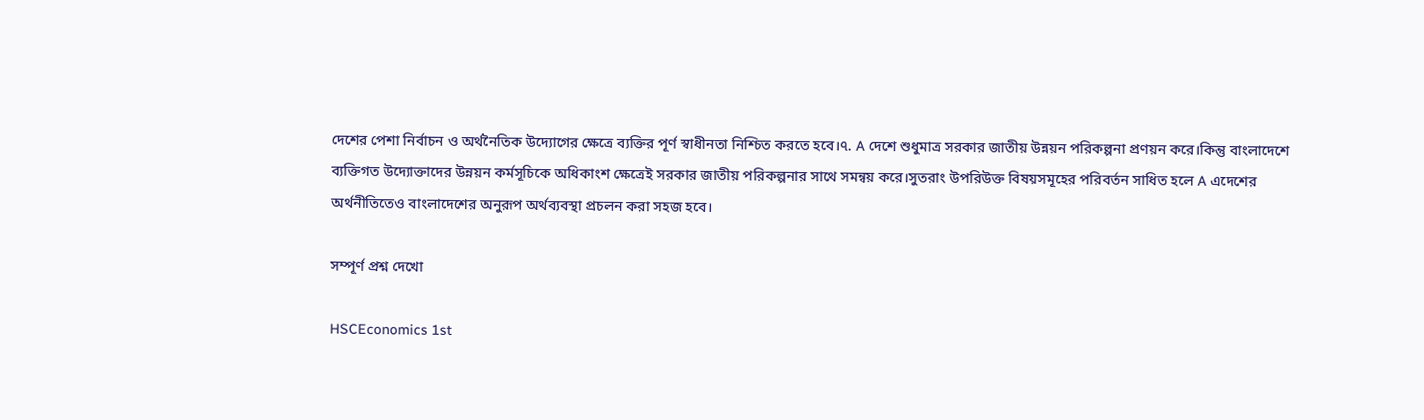দেশের পেশা নির্বাচন ও অর্থনৈতিক উদ্যোগের ক্ষেত্রে ব্যক্তির পূর্ণ স্বাধীনতা নিশ্চিত করতে হবে।৭. A দেশে শুধুমাত্র সরকার জাতীয় উন্নয়ন পরিকল্পনা প্রণয়ন করে।কিন্তু বাংলাদেশে ব্যক্তিগত উদ্যোক্তাদের উন্নয়ন কর্মসূচিকে অধিকাংশ ক্ষেত্রেই সরকার জাতীয় পরিকল্পনার সাথে সমন্বয় করে।সুতরাং উপরিউক্ত বিষয়সমূহের পরিবর্তন সাধিত হলে A এদেশের অর্থনীতিতেও বাংলাদেশের অনুরূপ অর্থব্যবস্থা প্রচলন করা সহজ হবে।

সম্পূর্ণ প্রশ্ন দেখো

HSCEconomics 1st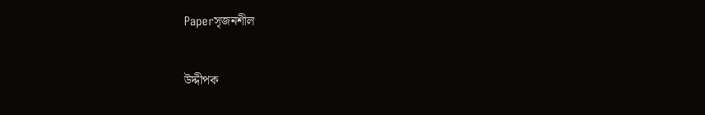Paperসৃজনশীল

উদ্দীপক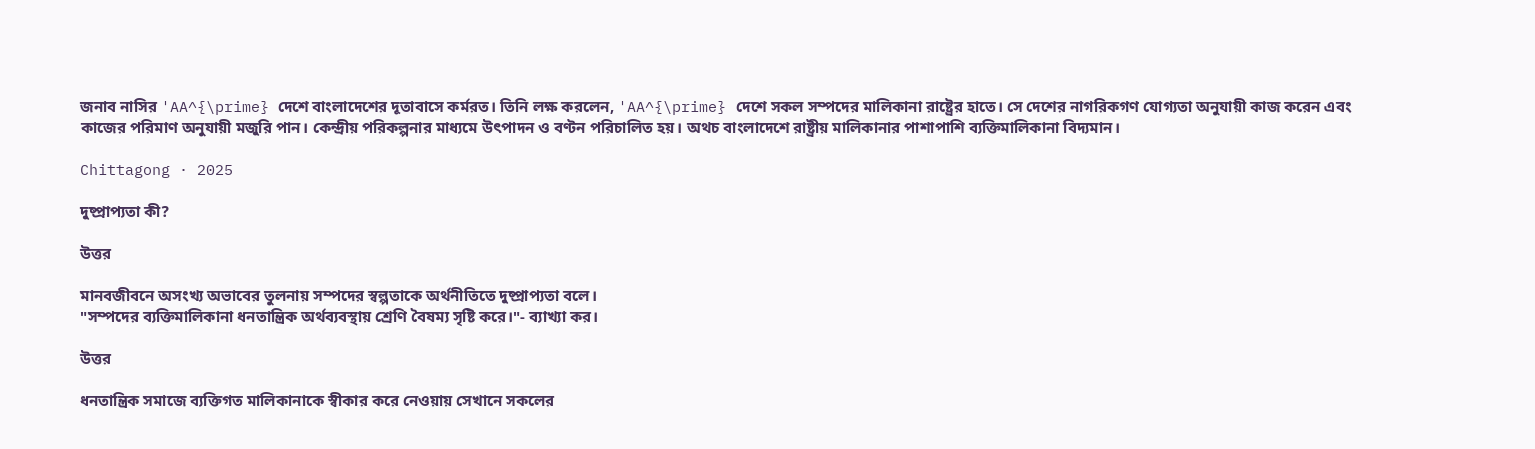জনাব নাসির 'AA^{\prime} দেশে বাংলাদেশের দূতাবাসে কর্মরত। তিনি লক্ষ করলেন, 'AA^{\prime} দেশে সকল সম্পদের মালিকানা রাষ্ট্রের হাতে। সে দেশের নাগরিকগণ যোগ্যতা অনুযায়ী কাজ করেন এবং কাজের পরিমাণ অনুযায়ী মজুরি পান। কেন্দ্রীয় পরিকল্পনার মাধ্যমে উৎপাদন ও বণ্টন পরিচালিত হয়। অথচ বাংলাদেশে রাষ্ট্রীয় মালিকানার পাশাপাশি ব্যক্তিমালিকানা বিদ্যমান।

Chittagong · 2025

দুষ্প্রাপ্যতা কী?

উত্তর

মানবজীবনে অসংখ্য অভাবের তুলনায় সম্পদের স্বল্পতাকে অর্থনীতিতে দুষ্প্রাপ্যতা বলে।
"সম্পদের ব্যক্তিমালিকানা ধনতান্ত্রিক অর্থব্যবস্থায় শ্রেণি বৈষম্য সৃষ্টি করে।"- ব্যাখ্যা কর।

উত্তর

ধনতান্ত্রিক সমাজে ব্যক্তিগত মালিকানাকে স্বীকার করে নেওয়ায় সেখানে সকলের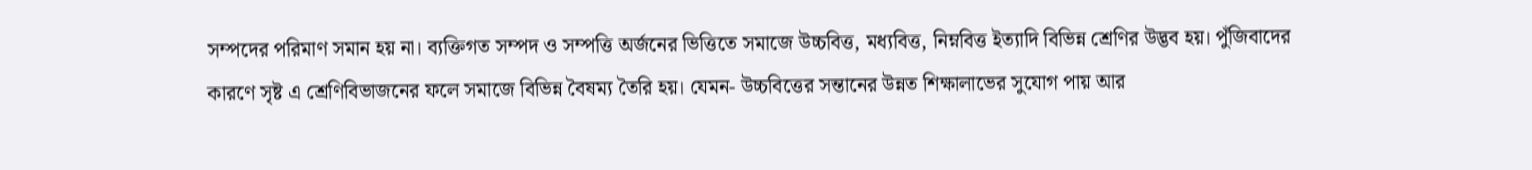সম্পদের পরিমাণ সমান হয় না। ব্যক্তিগত সম্পদ ও সম্পত্তি অর্জনের ভিত্তিতে সমাজে উচ্চবিত্ত, মধ্যবিত্ত, নিম্নবিত্ত ইত্যাদি বিভিন্ন শ্রেণির উদ্ভব হয়। পুঁজিবাদের কারণে সৃষ্ট এ শ্রেণিবিভাজনের ফলে সমাজে বিভিন্ন বৈষম্য তৈরি হয়। যেমন- উচ্চবিত্তের সন্তানের উন্নত শিক্ষালাভের সুযোগ পায় আর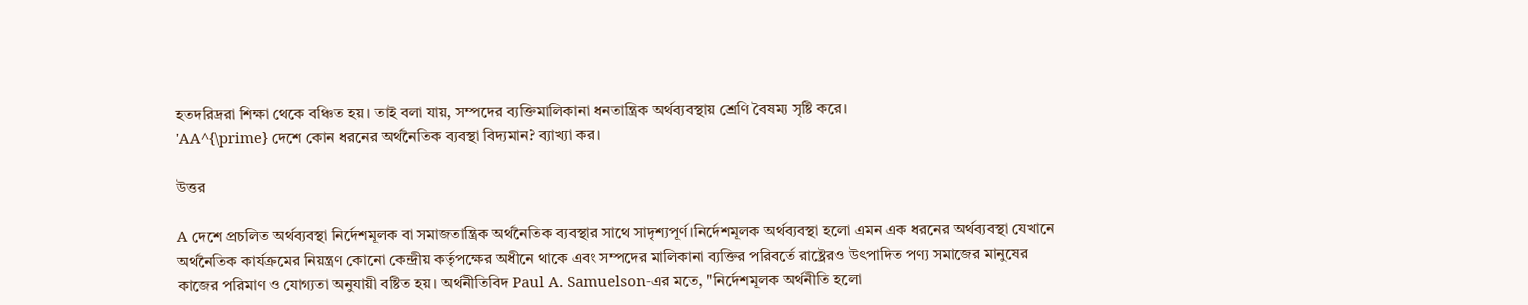হতদরিদ্ররা শিক্ষা থেকে বঞ্চিত হয়। তাই বলা যায়, সম্পদের ব্যক্তিমালিকানা ধনতান্ত্রিক অর্থব্যবস্থায় শ্রেণি বৈষম্য সৃষ্টি করে।
'AA^{\prime} দেশে কোন ধরনের অর্থনৈতিক ব্যবস্থা বিদ্যমান? ব্যাখ্যা কর।

উত্তর

A দেশে প্রচলিত অর্থব্যবস্থা নির্দেশমূলক বা সমাজতান্ত্রিক অর্থনৈতিক ব্যবস্থার সাথে সাদৃশ্যপূর্ণ।নির্দেশমূলক অর্থব্যবস্থা হলো এমন এক ধরনের অর্থব্যবস্থা যেখানে অর্থনৈতিক কার্যক্রমের নিয়ন্ত্রণ কোনো কেন্দ্রীয় কর্তৃপক্ষের অধীনে থাকে এবং সম্পদের মালিকানা ব্যক্তির পরিবর্তে রাষ্ট্রেরও উৎপাদিত পণ্য সমাজের মানুষের কাজের পরিমাণ ও যোগ্যতা অনুযায়ী বষ্টিত হয়। অর্থনীতিবিদ Paul A. Samuelson-এর মতে, "নির্দেশমূলক অর্থনীতি হলো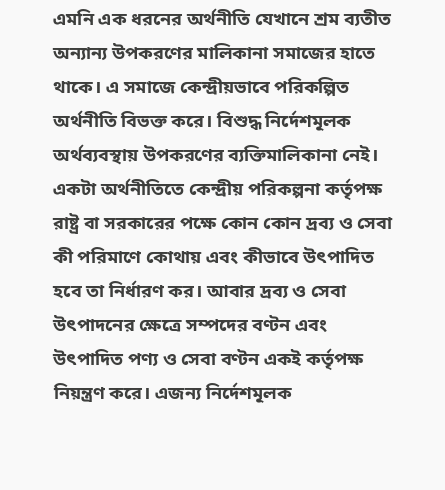এমনি এক ধরনের অর্থনীতি যেখানে শ্রম ব্যতীত অন্যান্য উপকরণের মালিকানা সমাজের হাতে থাকে। এ সমাজে কেন্দ্রীয়ভাবে পরিকল্পিত অর্থনীতি বিভক্ত করে। বিশুদ্ধ নির্দেশমূলক অর্থব্যবস্থায় উপকরণের ব্যক্তিমালিকানা নেই। একটা অর্থনীতিতে কেন্দ্রীয় পরিকল্পনা কর্তৃপক্ষ রাষ্ট্র বা সরকারের পক্ষে কোন কোন দ্রব্য ও সেবা কী পরিমাণে কোথায় এবং কীভাবে উৎপাদিত হবে তা নির্ধারণ কর। আবার দ্রব্য ও সেবা উৎপাদনের ক্ষেত্রে সম্পদের বণ্টন এবং উৎপাদিত পণ্য ও সেবা বণ্টন একই কর্তৃপক্ষ নিয়ন্ত্রণ করে। এজন্য নির্দেশমূলক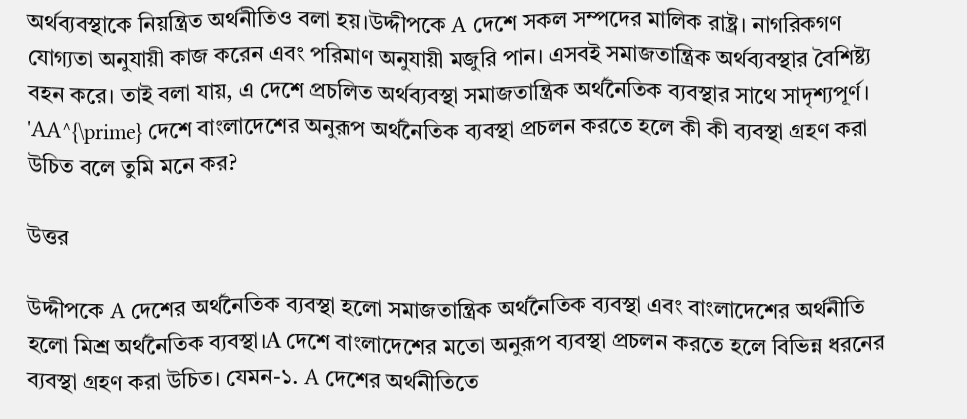অর্থব্যবস্থাকে নিয়ন্ত্রিত অর্থনীতিও বলা হয়।উদ্দীপকে A দেশে সকল সম্পদের মালিক রাষ্ট্র। নাগরিকগণ যোগ্যতা অনুযায়ী কাজ করেন এবং পরিমাণ অনুযায়ী মজুরি পান। এসবই সমাজতান্ত্রিক অর্থব্যবস্থার বৈশিষ্ট্য বহন করে। তাই বলা যায়, এ দেশে প্রচলিত অর্থব্যবস্থা সমাজতান্ত্রিক অর্থনৈতিক ব্যবস্থার সাথে সাদৃশ্যপূর্ণ।
'AA^{\prime} দেশে বাংলাদেশের অনুরূপ অর্থনৈতিক ব্যবস্থা প্রচলন করতে হলে কী কী ব্যবস্থা গ্রহণ করা উচিত বলে তুমি মনে কর?

উত্তর

উদ্দীপকে A দেশের অর্থনৈতিক ব্যবস্থা হলো সমাজতান্ত্রিক অর্থনৈতিক ব্যবস্থা এবং বাংলাদেশের অর্থনীতি হলো মিশ্র অর্থনৈতিক ব্যবস্থা।A দেশে বাংলাদেশের মতো অনুরূপ ব্যবস্থা প্রচলন করতে হলে বিভিন্ন ধরনের ব্যবস্থা গ্রহণ করা উচিত। যেমন-১. A দেশের অর্থনীতিতে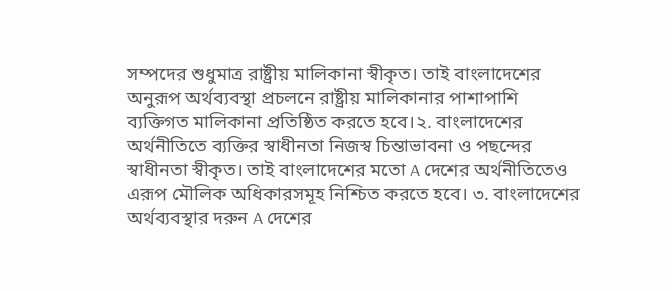সম্পদের শুধুমাত্র রাষ্ট্রীয় মালিকানা স্বীকৃত। তাই বাংলাদেশের অনুরূপ অর্থব্যবস্থা প্রচলনে রাষ্ট্রীয় মালিকানার পাশাপাশি ব্যক্তিগত মালিকানা প্রতিষ্ঠিত করতে হবে।২. বাংলাদেশের অর্থনীতিতে ব্যক্তির স্বাধীনতা নিজস্ব চিন্তাভাবনা ও পছন্দের স্বাধীনতা স্বীকৃত। তাই বাংলাদেশের মতো A দেশের অর্থনীতিতেও এরূপ মৌলিক অধিকারসমূহ নিশ্চিত করতে হবে। ৩. বাংলাদেশের অর্থব্যবস্থার দরুন A দেশের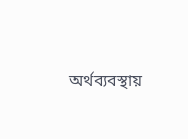অর্থব্যবস্থায়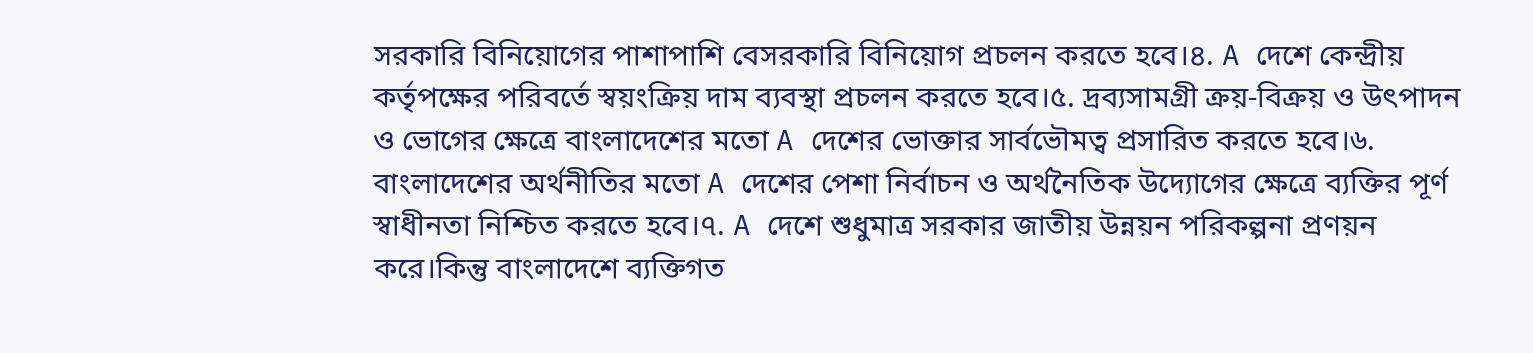সরকারি বিনিয়োগের পাশাপাশি বেসরকারি বিনিয়োগ প্রচলন করতে হবে।৪. A দেশে কেন্দ্রীয় কর্তৃপক্ষের পরিবর্তে স্বয়ংক্রিয় দাম ব্যবস্থা প্রচলন করতে হবে।৫. দ্রব্যসামগ্রী ক্রয়-বিক্রয় ও উৎপাদন ও ভোগের ক্ষেত্রে বাংলাদেশের মতো A দেশের ভোক্তার সার্বভৌমত্ব প্রসারিত করতে হবে।৬. বাংলাদেশের অর্থনীতির মতো A দেশের পেশা নির্বাচন ও অর্থনৈতিক উদ্যোগের ক্ষেত্রে ব্যক্তির পূর্ণ স্বাধীনতা নিশ্চিত করতে হবে।৭. A দেশে শুধুমাত্র সরকার জাতীয় উন্নয়ন পরিকল্পনা প্রণয়ন করে।কিন্তু বাংলাদেশে ব্যক্তিগত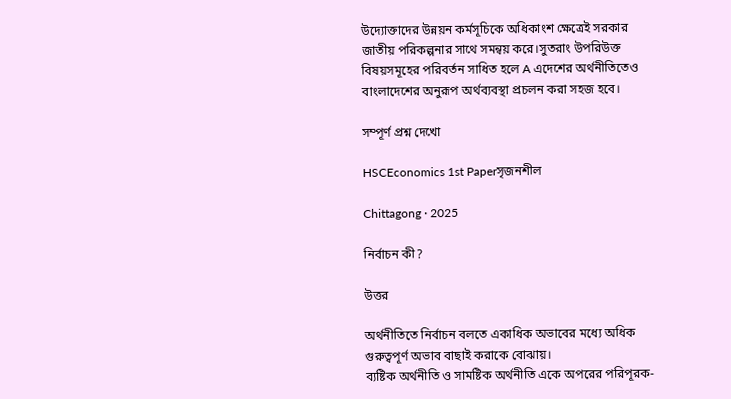উদ্যোক্তাদের উন্নয়ন কর্মসূচিকে অধিকাংশ ক্ষেত্রেই সরকার জাতীয় পরিকল্পনার সাথে সমন্বয় করে।সুতরাং উপরিউক্ত বিষয়সমূহের পরিবর্তন সাধিত হলে A এদেশের অর্থনীতিতেও বাংলাদেশের অনুরূপ অর্থব্যবস্থা প্রচলন করা সহজ হবে।

সম্পূর্ণ প্রশ্ন দেখো

HSCEconomics 1st Paperসৃজনশীল

Chittagong · 2025

নির্বাচন কী?

উত্তর

অর্থনীতিতে নির্বাচন বলতে একাধিক অভাবের মধ্যে অধিক গুরুত্বপূর্ণ অভাব বাছাই করাকে বোঝায়।
ব্যষ্টিক অর্থনীতি ও সামষ্টিক অর্থনীতি একে অপরের পরিপূরক-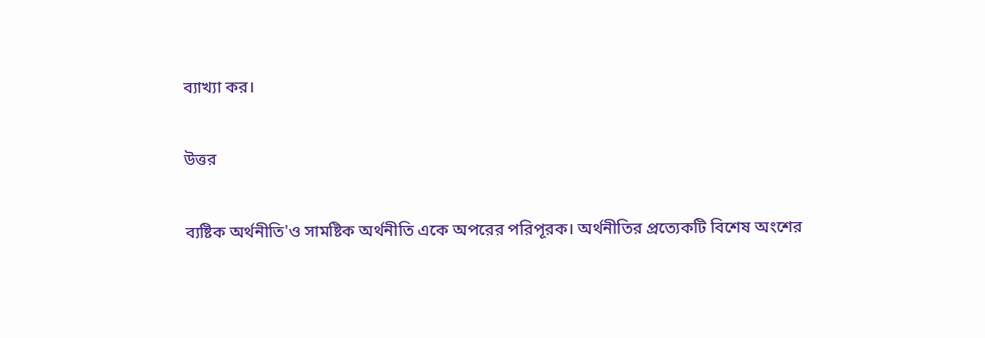ব্যাখ্যা কর।

উত্তর

ব্যষ্টিক অর্থনীতি'ও সামষ্টিক অর্থনীতি একে অপরের পরিপূরক। অর্থনীতির প্রত্যেকটি বিশেষ অংশের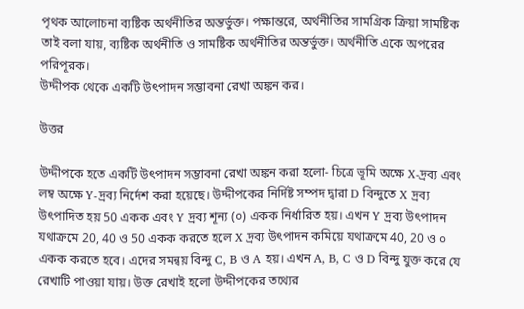পৃথক আলোচনা ব্যষ্টিক অর্থনীতির অন্তর্ভুক্ত। পক্ষান্তরে, অর্থনীতির সামগ্রিক ক্রিয়া সামষ্টিক তাই বলা যায়, ব্যষ্টিক অর্থনীতি ও সামষ্টিক অর্থনীতির অন্তর্ভুক্ত। অর্থনীতি একে অপরের পরিপূরক।
উদ্দীপক থেকে একটি উৎপাদন সম্ভাবনা রেখা অঙ্কন কর।

উত্তর

উদ্দীপকে হতে একটি উৎপাদন সম্ভাবনা রেখা অঙ্কন করা হলো- চিত্রে ভূমি অক্ষে X-দ্রব্য এবং লম্ব অক্ষে Y-দ্রব্য নির্দেশ করা হয়েছে। উদ্দীপকের নির্দিষ্ট সম্পদ দ্বারা D বিন্দুতে X দ্রব্য উৎপাদিত হয় 50 একক এবং Y দ্রব্য শূন্য (০) একক নির্ধারিত হয়। এখন Y দ্রব্য উৎপাদন যথাক্রমে 20, 40 ও 50 একক করতে হলে X দ্রব্য উৎপাদন কমিয়ে যথাক্রমে 40, 20 ও ০ একক করতে হবে। এদের সমন্বয় বিন্দু C, B ও A হয়। এখন A, B, C ও D বিন্দু যুক্ত করে যে রেখাটি পাওয়া যায়। উক্ত রেখাই হলো উদ্দীপকের তথ্যের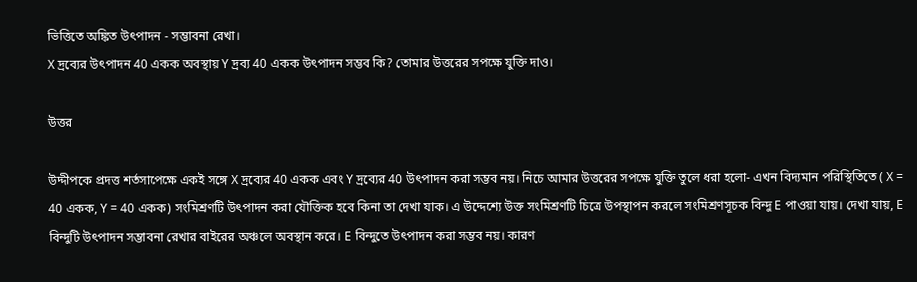ভিত্তিতে অঙ্কিত উৎপাদন - সম্ভাবনা রেখা।
X দ্রব্যের উৎপাদন 40 একক অবস্থায় Y দ্রব্য 40 একক উৎপাদন সম্ভব কি? তোমার উত্তরের সপক্ষে যুক্তি দাও।

উত্তর

উদ্দীপকে প্রদত্ত শর্তসাপেক্ষে একই সঙ্গে X দ্রব্যের 40 একক এবং Y দ্রব্যের 40 উৎপাদন করা সম্ভব নয়। নিচে আমার উত্তরের সপক্ষে যুক্তি তুলে ধরা হলো- এখন বিদ্যমান পরিস্থিতিতে ( X = 40 একক, Y = 40 একক) সংমিশ্রণটি উৎপাদন করা যৌক্তিক হবে কিনা তা দেখা যাক। এ উদ্দেশ্যে উক্ত সংমিশ্রণটি চিত্রে উপস্থাপন করলে সংমিশ্রণসূচক বিন্দু E পাওয়া যায়। দেখা যায়, E বিন্দুটি উৎপাদন সম্ভাবনা রেখার বাইরের অঞ্চলে অবস্থান করে। E বিন্দুতে উৎপাদন করা সম্ভব নয়। কারণ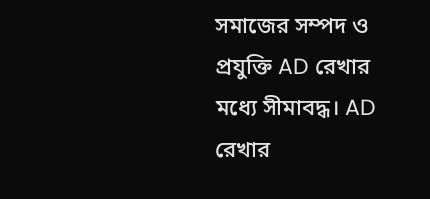সমাজের সম্পদ ও প্রযুক্তি AD রেখার মধ্যে সীমাবদ্ধ। AD রেখার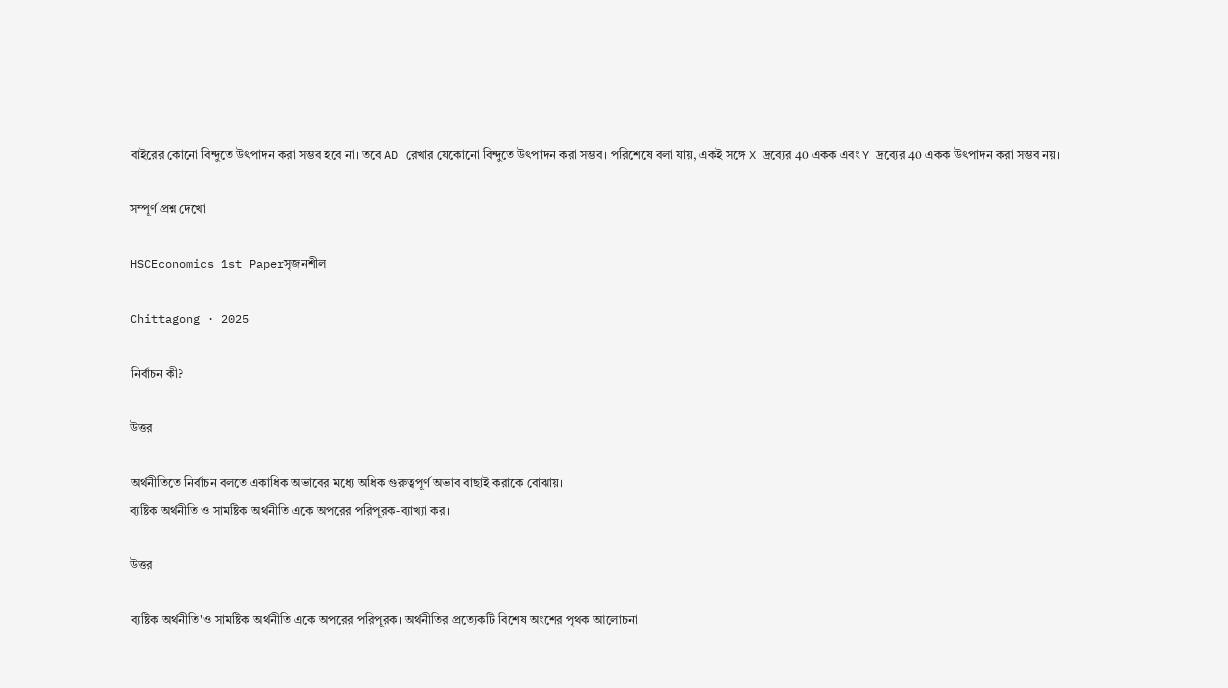বাইরের কোনো বিন্দুতে উৎপাদন করা সম্ভব হবে না। তবে AD রেখার যেকোনো বিন্দুতে উৎপাদন করা সম্ভব। পরিশেষে বলা যায়, একই সঙ্গে X দ্রব্যের 40 একক এবং Y দ্রব্যের 40 একক উৎপাদন করা সম্ভব নয়।

সম্পূর্ণ প্রশ্ন দেখো

HSCEconomics 1st Paperসৃজনশীল

Chittagong · 2025

নির্বাচন কী?

উত্তর

অর্থনীতিতে নির্বাচন বলতে একাধিক অভাবের মধ্যে অধিক গুরুত্বপূর্ণ অভাব বাছাই করাকে বোঝায়।
ব্যষ্টিক অর্থনীতি ও সামষ্টিক অর্থনীতি একে অপরের পরিপূরক-ব্যাখ্যা কর।

উত্তর

ব্যষ্টিক অর্থনীতি'ও সামষ্টিক অর্থনীতি একে অপরের পরিপূরক। অর্থনীতির প্রত্যেকটি বিশেষ অংশের পৃথক আলোচনা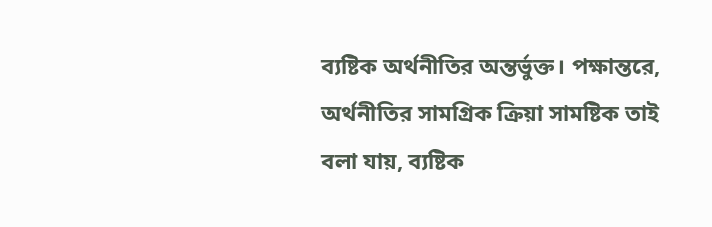ব্যষ্টিক অর্থনীতির অন্তর্ভুক্ত। পক্ষান্তরে, অর্থনীতির সামগ্রিক ক্রিয়া সামষ্টিক তাই বলা যায়, ব্যষ্টিক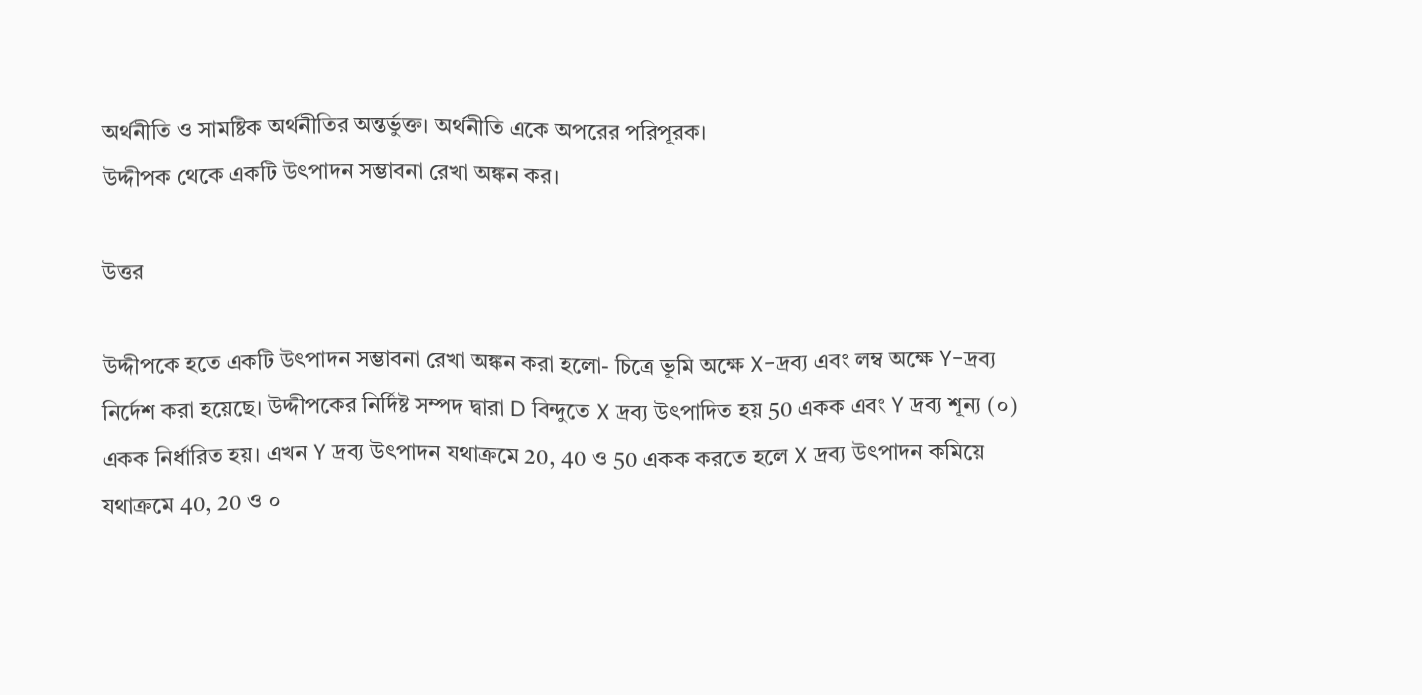অর্থনীতি ও সামষ্টিক অর্থনীতির অন্তর্ভুক্ত। অর্থনীতি একে অপরের পরিপূরক।
উদ্দীপক থেকে একটি উৎপাদন সম্ভাবনা রেখা অঙ্কন কর।

উত্তর

উদ্দীপকে হতে একটি উৎপাদন সম্ভাবনা রেখা অঙ্কন করা হলো- চিত্রে ভূমি অক্ষে X-দ্রব্য এবং লম্ব অক্ষে Y-দ্রব্য নির্দেশ করা হয়েছে। উদ্দীপকের নির্দিষ্ট সম্পদ দ্বারা D বিন্দুতে X দ্রব্য উৎপাদিত হয় 50 একক এবং Y দ্রব্য শূন্য (০) একক নির্ধারিত হয়। এখন Y দ্রব্য উৎপাদন যথাক্রমে 20, 40 ও 50 একক করতে হলে X দ্রব্য উৎপাদন কমিয়ে যথাক্রমে 40, 20 ও ০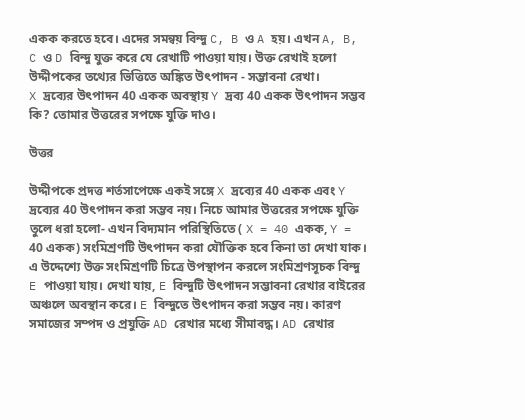একক করতে হবে। এদের সমন্বয় বিন্দু C, B ও A হয়। এখন A, B, C ও D বিন্দু যুক্ত করে যে রেখাটি পাওয়া যায়। উক্ত রেখাই হলো উদ্দীপকের তথ্যের ভিত্তিতে অঙ্কিত উৎপাদন - সম্ভাবনা রেখা।
X দ্রব্যের উৎপাদন 40 একক অবস্থায় Y দ্রব্য 40 একক উৎপাদন সম্ভব কি? তোমার উত্তরের সপক্ষে যুক্তি দাও।

উত্তর

উদ্দীপকে প্রদত্ত শর্তসাপেক্ষে একই সঙ্গে X দ্রব্যের 40 একক এবং Y দ্রব্যের 40 উৎপাদন করা সম্ভব নয়। নিচে আমার উত্তরের সপক্ষে যুক্তি তুলে ধরা হলো- এখন বিদ্যমান পরিস্থিতিতে ( X = 40 একক, Y = 40 একক) সংমিশ্রণটি উৎপাদন করা যৌক্তিক হবে কিনা তা দেখা যাক। এ উদ্দেশ্যে উক্ত সংমিশ্রণটি চিত্রে উপস্থাপন করলে সংমিশ্রণসূচক বিন্দু E পাওয়া যায়। দেখা যায়, E বিন্দুটি উৎপাদন সম্ভাবনা রেখার বাইরের অঞ্চলে অবস্থান করে। E বিন্দুতে উৎপাদন করা সম্ভব নয়। কারণ সমাজের সম্পদ ও প্রযুক্তি AD রেখার মধ্যে সীমাবদ্ধ। AD রেখার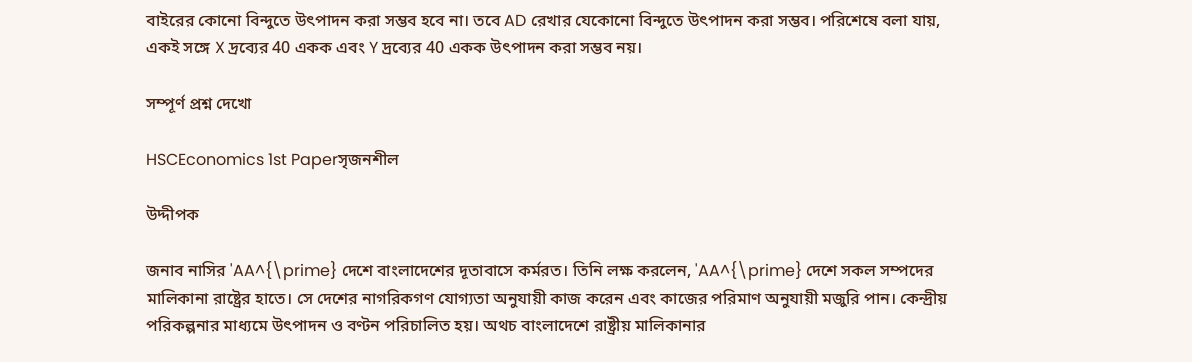বাইরের কোনো বিন্দুতে উৎপাদন করা সম্ভব হবে না। তবে AD রেখার যেকোনো বিন্দুতে উৎপাদন করা সম্ভব। পরিশেষে বলা যায়, একই সঙ্গে X দ্রব্যের 40 একক এবং Y দ্রব্যের 40 একক উৎপাদন করা সম্ভব নয়।

সম্পূর্ণ প্রশ্ন দেখো

HSCEconomics 1st Paperসৃজনশীল

উদ্দীপক

জনাব নাসির 'AA^{\prime} দেশে বাংলাদেশের দূতাবাসে কর্মরত। তিনি লক্ষ করলেন, 'AA^{\prime} দেশে সকল সম্পদের মালিকানা রাষ্ট্রের হাতে। সে দেশের নাগরিকগণ যোগ্যতা অনুযায়ী কাজ করেন এবং কাজের পরিমাণ অনুযায়ী মজুরি পান। কেন্দ্রীয় পরিকল্পনার মাধ্যমে উৎপাদন ও বণ্টন পরিচালিত হয়। অথচ বাংলাদেশে রাষ্ট্রীয় মালিকানার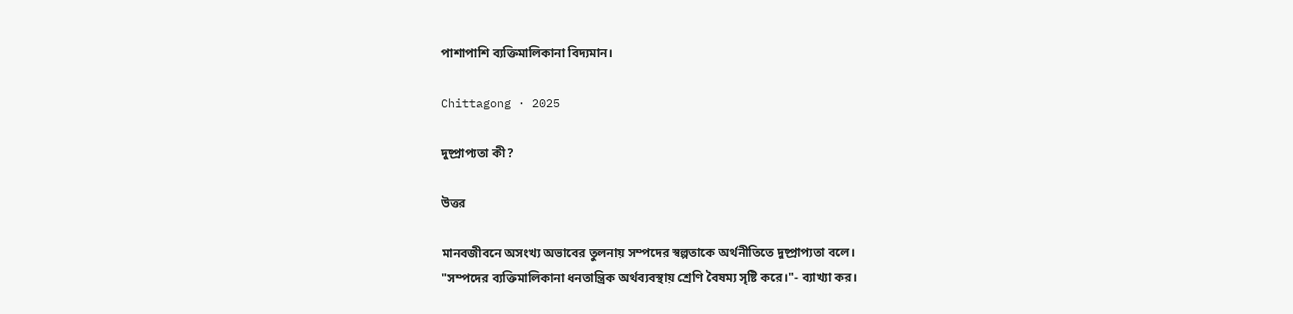পাশাপাশি ব্যক্তিমালিকানা বিদ্যমান।

Chittagong · 2025

দুষ্প্রাপ্যতা কী?

উত্তর

মানবজীবনে অসংখ্য অভাবের তুলনায় সম্পদের স্বল্পতাকে অর্থনীতিতে দুষ্প্রাপ্যতা বলে।
"সম্পদের ব্যক্তিমালিকানা ধনতান্ত্রিক অর্থব্যবস্থায় শ্রেণি বৈষম্য সৃষ্টি করে।"- ব্যাখ্যা কর।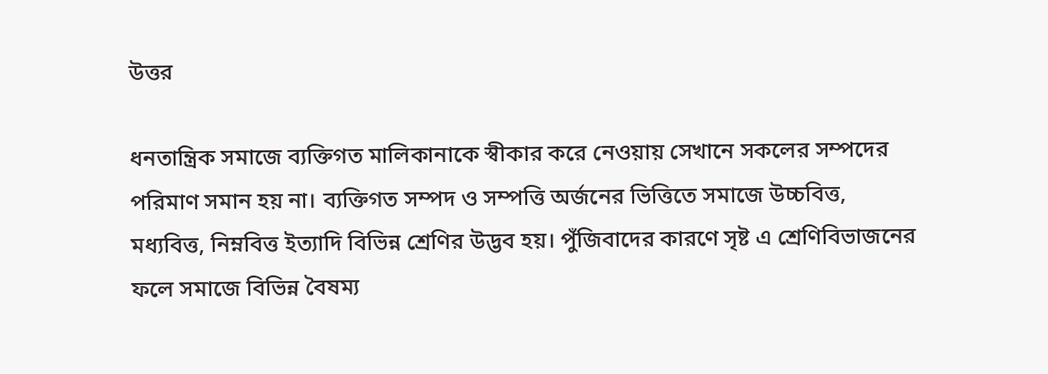উত্তর

ধনতান্ত্রিক সমাজে ব্যক্তিগত মালিকানাকে স্বীকার করে নেওয়ায় সেখানে সকলের সম্পদের পরিমাণ সমান হয় না। ব্যক্তিগত সম্পদ ও সম্পত্তি অর্জনের ভিত্তিতে সমাজে উচ্চবিত্ত, মধ্যবিত্ত, নিম্নবিত্ত ইত্যাদি বিভিন্ন শ্রেণির উদ্ভব হয়। পুঁজিবাদের কারণে সৃষ্ট এ শ্রেণিবিভাজনের ফলে সমাজে বিভিন্ন বৈষম্য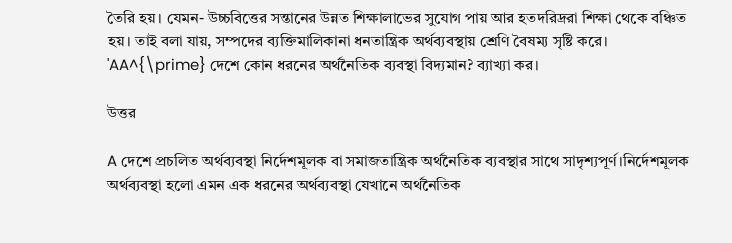তৈরি হয়। যেমন- উচ্চবিত্তের সন্তানের উন্নত শিক্ষালাভের সুযোগ পায় আর হতদরিদ্ররা শিক্ষা থেকে বঞ্চিত হয়। তাই বলা যায়, সম্পদের ব্যক্তিমালিকানা ধনতান্ত্রিক অর্থব্যবস্থায় শ্রেণি বৈষম্য সৃষ্টি করে।
'AA^{\prime} দেশে কোন ধরনের অর্থনৈতিক ব্যবস্থা বিদ্যমান? ব্যাখ্যা কর।

উত্তর

A দেশে প্রচলিত অর্থব্যবস্থা নির্দেশমূলক বা সমাজতান্ত্রিক অর্থনৈতিক ব্যবস্থার সাথে সাদৃশ্যপূর্ণ।নির্দেশমূলক অর্থব্যবস্থা হলো এমন এক ধরনের অর্থব্যবস্থা যেখানে অর্থনৈতিক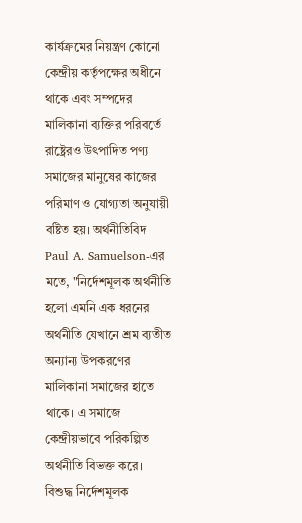কার্যক্রমের নিয়ন্ত্রণ কোনো কেন্দ্রীয় কর্তৃপক্ষের অধীনে থাকে এবং সম্পদের মালিকানা ব্যক্তির পরিবর্তে রাষ্ট্রেরও উৎপাদিত পণ্য সমাজের মানুষের কাজের পরিমাণ ও যোগ্যতা অনুযায়ী বষ্টিত হয়। অর্থনীতিবিদ Paul A. Samuelson-এর মতে, "নির্দেশমূলক অর্থনীতি হলো এমনি এক ধরনের অর্থনীতি যেখানে শ্রম ব্যতীত অন্যান্য উপকরণের মালিকানা সমাজের হাতে থাকে। এ সমাজে কেন্দ্রীয়ভাবে পরিকল্পিত অর্থনীতি বিভক্ত করে। বিশুদ্ধ নির্দেশমূলক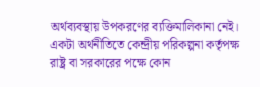অর্থব্যবস্থায় উপকরণের ব্যক্তিমালিকানা নেই। একটা অর্থনীতিতে কেন্দ্রীয় পরিকল্পনা কর্তৃপক্ষ রাষ্ট্র বা সরকারের পক্ষে কোন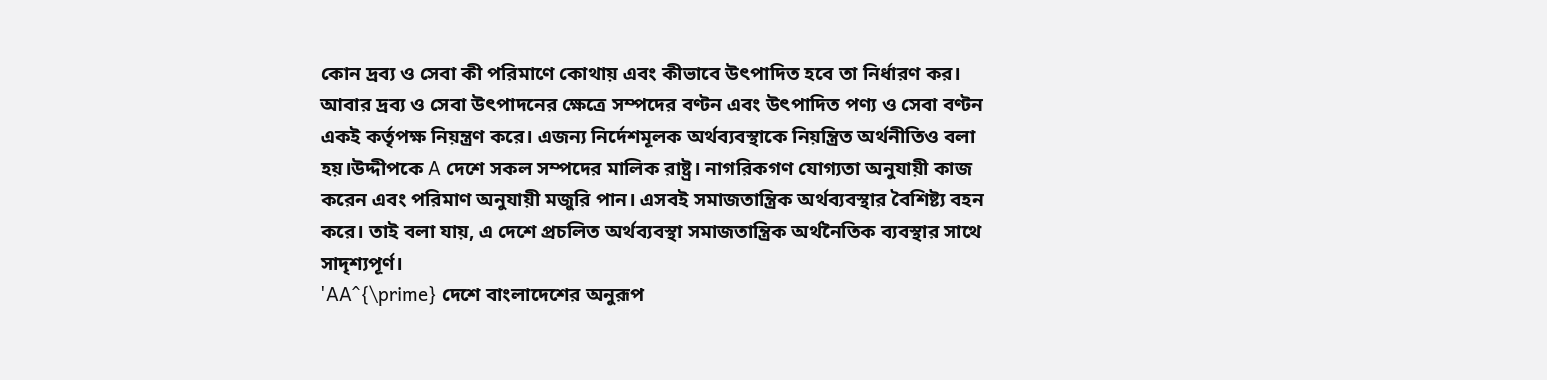কোন দ্রব্য ও সেবা কী পরিমাণে কোথায় এবং কীভাবে উৎপাদিত হবে তা নির্ধারণ কর। আবার দ্রব্য ও সেবা উৎপাদনের ক্ষেত্রে সম্পদের বণ্টন এবং উৎপাদিত পণ্য ও সেবা বণ্টন একই কর্তৃপক্ষ নিয়ন্ত্রণ করে। এজন্য নির্দেশমূলক অর্থব্যবস্থাকে নিয়ন্ত্রিত অর্থনীতিও বলা হয়।উদ্দীপকে A দেশে সকল সম্পদের মালিক রাষ্ট্র। নাগরিকগণ যোগ্যতা অনুযায়ী কাজ করেন এবং পরিমাণ অনুযায়ী মজুরি পান। এসবই সমাজতান্ত্রিক অর্থব্যবস্থার বৈশিষ্ট্য বহন করে। তাই বলা যায়, এ দেশে প্রচলিত অর্থব্যবস্থা সমাজতান্ত্রিক অর্থনৈতিক ব্যবস্থার সাথে সাদৃশ্যপূর্ণ।
'AA^{\prime} দেশে বাংলাদেশের অনুরূপ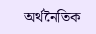অর্থনৈতিক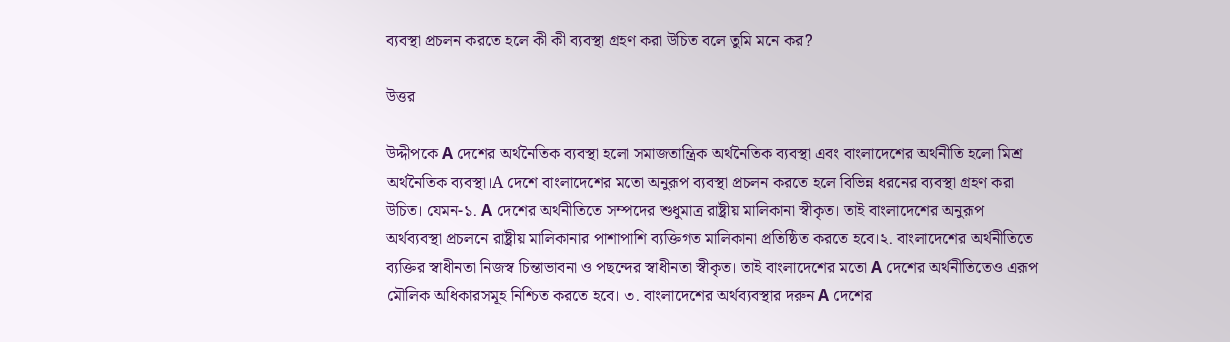ব্যবস্থা প্রচলন করতে হলে কী কী ব্যবস্থা গ্রহণ করা উচিত বলে তুমি মনে কর?

উত্তর

উদ্দীপকে A দেশের অর্থনৈতিক ব্যবস্থা হলো সমাজতান্ত্রিক অর্থনৈতিক ব্যবস্থা এবং বাংলাদেশের অর্থনীতি হলো মিশ্র অর্থনৈতিক ব্যবস্থা।A দেশে বাংলাদেশের মতো অনুরূপ ব্যবস্থা প্রচলন করতে হলে বিভিন্ন ধরনের ব্যবস্থা গ্রহণ করা উচিত। যেমন-১. A দেশের অর্থনীতিতে সম্পদের শুধুমাত্র রাষ্ট্রীয় মালিকানা স্বীকৃত। তাই বাংলাদেশের অনুরূপ অর্থব্যবস্থা প্রচলনে রাষ্ট্রীয় মালিকানার পাশাপাশি ব্যক্তিগত মালিকানা প্রতিষ্ঠিত করতে হবে।২. বাংলাদেশের অর্থনীতিতে ব্যক্তির স্বাধীনতা নিজস্ব চিন্তাভাবনা ও পছন্দের স্বাধীনতা স্বীকৃত। তাই বাংলাদেশের মতো A দেশের অর্থনীতিতেও এরূপ মৌলিক অধিকারসমূহ নিশ্চিত করতে হবে। ৩. বাংলাদেশের অর্থব্যবস্থার দরুন A দেশের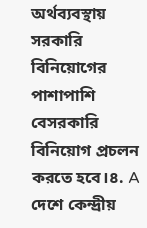অর্থব্যবস্থায় সরকারি বিনিয়োগের পাশাপাশি বেসরকারি বিনিয়োগ প্রচলন করতে হবে।৪. A দেশে কেন্দ্রীয়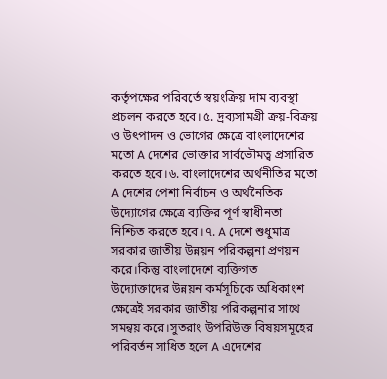কর্তৃপক্ষের পরিবর্তে স্বয়ংক্রিয় দাম ব্যবস্থা প্রচলন করতে হবে।৫. দ্রব্যসামগ্রী ক্রয়-বিক্রয় ও উৎপাদন ও ভোগের ক্ষেত্রে বাংলাদেশের মতো A দেশের ভোক্তার সার্বভৌমত্ব প্রসারিত করতে হবে।৬. বাংলাদেশের অর্থনীতির মতো A দেশের পেশা নির্বাচন ও অর্থনৈতিক উদ্যোগের ক্ষেত্রে ব্যক্তির পূর্ণ স্বাধীনতা নিশ্চিত করতে হবে।৭. A দেশে শুধুমাত্র সরকার জাতীয় উন্নয়ন পরিকল্পনা প্রণয়ন করে।কিন্তু বাংলাদেশে ব্যক্তিগত উদ্যোক্তাদের উন্নয়ন কর্মসূচিকে অধিকাংশ ক্ষেত্রেই সরকার জাতীয় পরিকল্পনার সাথে সমন্বয় করে।সুতরাং উপরিউক্ত বিষয়সমূহের পরিবর্তন সাধিত হলে A এদেশের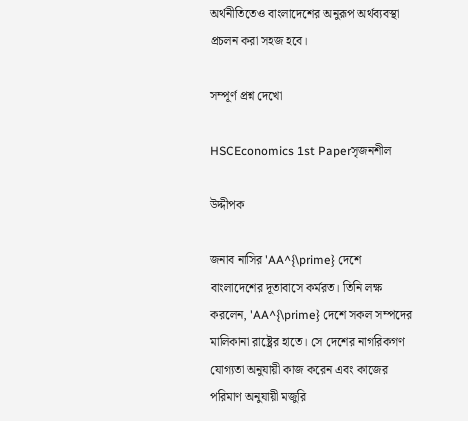অর্থনীতিতেও বাংলাদেশের অনুরূপ অর্থব্যবস্থা প্রচলন করা সহজ হবে।

সম্পূর্ণ প্রশ্ন দেখো

HSCEconomics 1st Paperসৃজনশীল

উদ্দীপক

জনাব নাসির 'AA^{\prime} দেশে বাংলাদেশের দূতাবাসে কর্মরত। তিনি লক্ষ করলেন, 'AA^{\prime} দেশে সকল সম্পদের মালিকানা রাষ্ট্রের হাতে। সে দেশের নাগরিকগণ যোগ্যতা অনুযায়ী কাজ করেন এবং কাজের পরিমাণ অনুযায়ী মজুরি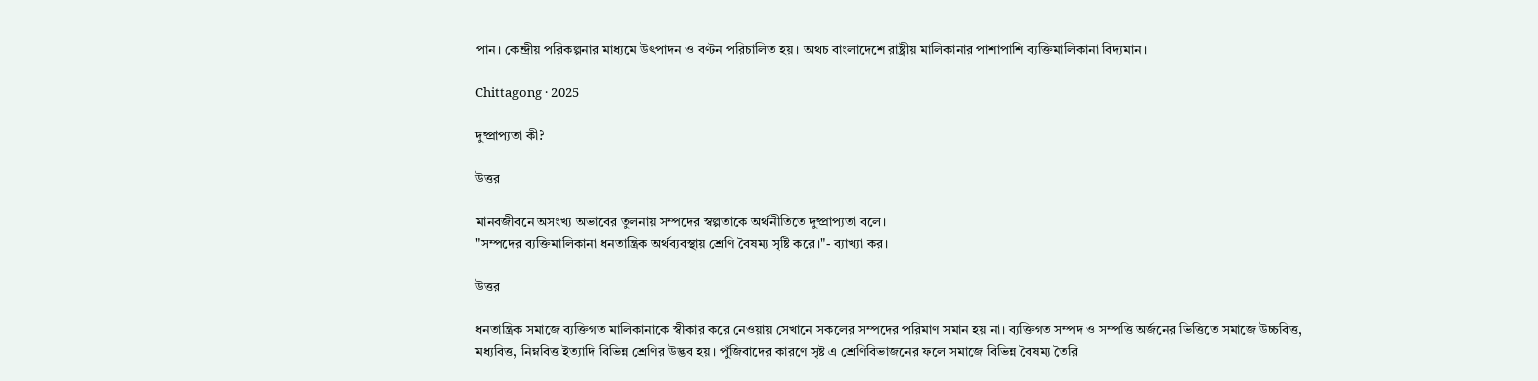পান। কেন্দ্রীয় পরিকল্পনার মাধ্যমে উৎপাদন ও বণ্টন পরিচালিত হয়। অথচ বাংলাদেশে রাষ্ট্রীয় মালিকানার পাশাপাশি ব্যক্তিমালিকানা বিদ্যমান।

Chittagong · 2025

দুষ্প্রাপ্যতা কী?

উত্তর

মানবজীবনে অসংখ্য অভাবের তুলনায় সম্পদের স্বল্পতাকে অর্থনীতিতে দুষ্প্রাপ্যতা বলে।
"সম্পদের ব্যক্তিমালিকানা ধনতান্ত্রিক অর্থব্যবস্থায় শ্রেণি বৈষম্য সৃষ্টি করে।"- ব্যাখ্যা কর।

উত্তর

ধনতান্ত্রিক সমাজে ব্যক্তিগত মালিকানাকে স্বীকার করে নেওয়ায় সেখানে সকলের সম্পদের পরিমাণ সমান হয় না। ব্যক্তিগত সম্পদ ও সম্পত্তি অর্জনের ভিত্তিতে সমাজে উচ্চবিত্ত, মধ্যবিত্ত, নিম্নবিত্ত ইত্যাদি বিভিন্ন শ্রেণির উদ্ভব হয়। পুঁজিবাদের কারণে সৃষ্ট এ শ্রেণিবিভাজনের ফলে সমাজে বিভিন্ন বৈষম্য তৈরি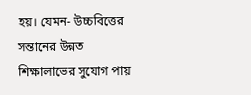হয়। যেমন- উচ্চবিত্তের সন্তানের উন্নত শিক্ষালাভের সুযোগ পায়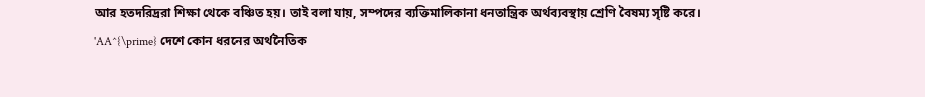আর হতদরিদ্ররা শিক্ষা থেকে বঞ্চিত হয়। তাই বলা যায়, সম্পদের ব্যক্তিমালিকানা ধনতান্ত্রিক অর্থব্যবস্থায় শ্রেণি বৈষম্য সৃষ্টি করে।
'AA^{\prime} দেশে কোন ধরনের অর্থনৈতিক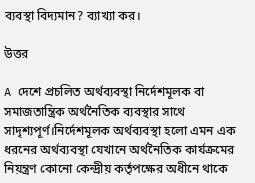ব্যবস্থা বিদ্যমান? ব্যাখ্যা কর।

উত্তর

A দেশে প্রচলিত অর্থব্যবস্থা নির্দেশমূলক বা সমাজতান্ত্রিক অর্থনৈতিক ব্যবস্থার সাথে সাদৃশ্যপূর্ণ।নির্দেশমূলক অর্থব্যবস্থা হলো এমন এক ধরনের অর্থব্যবস্থা যেখানে অর্থনৈতিক কার্যক্রমের নিয়ন্ত্রণ কোনো কেন্দ্রীয় কর্তৃপক্ষের অধীনে থাকে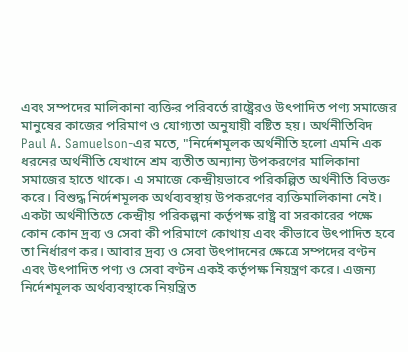এবং সম্পদের মালিকানা ব্যক্তির পরিবর্তে রাষ্ট্রেরও উৎপাদিত পণ্য সমাজের মানুষের কাজের পরিমাণ ও যোগ্যতা অনুযায়ী বষ্টিত হয়। অর্থনীতিবিদ Paul A. Samuelson-এর মতে, "নির্দেশমূলক অর্থনীতি হলো এমনি এক ধরনের অর্থনীতি যেখানে শ্রম ব্যতীত অন্যান্য উপকরণের মালিকানা সমাজের হাতে থাকে। এ সমাজে কেন্দ্রীয়ভাবে পরিকল্পিত অর্থনীতি বিভক্ত করে। বিশুদ্ধ নির্দেশমূলক অর্থব্যবস্থায় উপকরণের ব্যক্তিমালিকানা নেই। একটা অর্থনীতিতে কেন্দ্রীয় পরিকল্পনা কর্তৃপক্ষ রাষ্ট্র বা সরকারের পক্ষে কোন কোন দ্রব্য ও সেবা কী পরিমাণে কোথায় এবং কীভাবে উৎপাদিত হবে তা নির্ধারণ কর। আবার দ্রব্য ও সেবা উৎপাদনের ক্ষেত্রে সম্পদের বণ্টন এবং উৎপাদিত পণ্য ও সেবা বণ্টন একই কর্তৃপক্ষ নিয়ন্ত্রণ করে। এজন্য নির্দেশমূলক অর্থব্যবস্থাকে নিয়ন্ত্রিত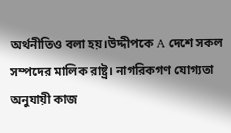অর্থনীতিও বলা হয়।উদ্দীপকে A দেশে সকল সম্পদের মালিক রাষ্ট্র। নাগরিকগণ যোগ্যতা অনুযায়ী কাজ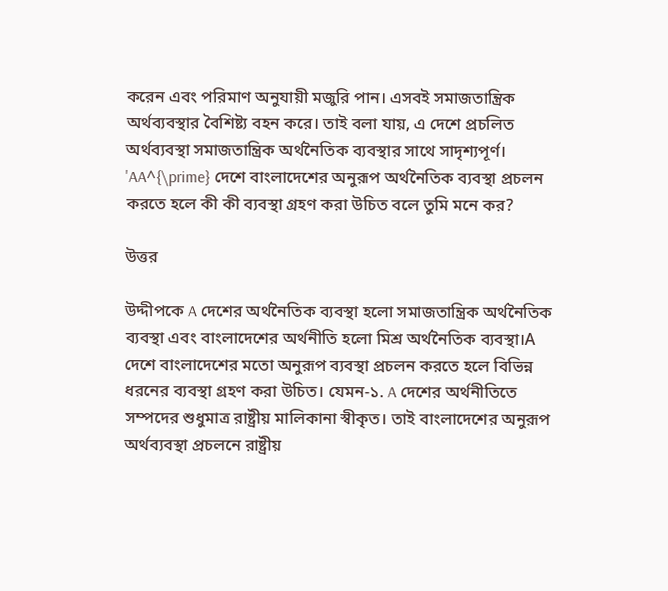করেন এবং পরিমাণ অনুযায়ী মজুরি পান। এসবই সমাজতান্ত্রিক অর্থব্যবস্থার বৈশিষ্ট্য বহন করে। তাই বলা যায়, এ দেশে প্রচলিত অর্থব্যবস্থা সমাজতান্ত্রিক অর্থনৈতিক ব্যবস্থার সাথে সাদৃশ্যপূর্ণ।
'AA^{\prime} দেশে বাংলাদেশের অনুরূপ অর্থনৈতিক ব্যবস্থা প্রচলন করতে হলে কী কী ব্যবস্থা গ্রহণ করা উচিত বলে তুমি মনে কর?

উত্তর

উদ্দীপকে A দেশের অর্থনৈতিক ব্যবস্থা হলো সমাজতান্ত্রিক অর্থনৈতিক ব্যবস্থা এবং বাংলাদেশের অর্থনীতি হলো মিশ্র অর্থনৈতিক ব্যবস্থা।A দেশে বাংলাদেশের মতো অনুরূপ ব্যবস্থা প্রচলন করতে হলে বিভিন্ন ধরনের ব্যবস্থা গ্রহণ করা উচিত। যেমন-১. A দেশের অর্থনীতিতে সম্পদের শুধুমাত্র রাষ্ট্রীয় মালিকানা স্বীকৃত। তাই বাংলাদেশের অনুরূপ অর্থব্যবস্থা প্রচলনে রাষ্ট্রীয়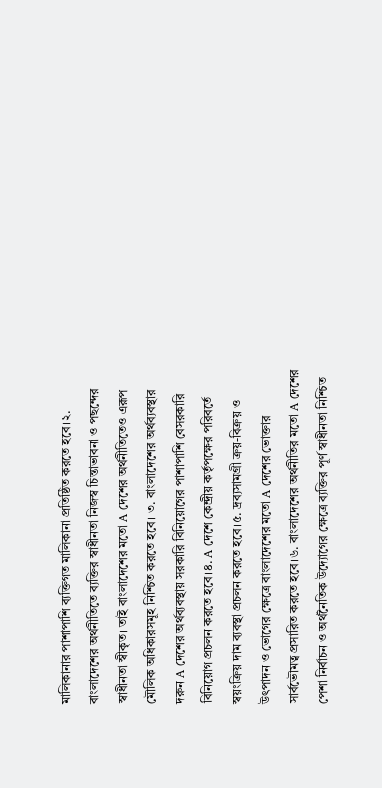মালিকানার পাশাপাশি ব্যক্তিগত মালিকানা প্রতিষ্ঠিত করতে হবে।২. বাংলাদেশের অর্থনীতিতে ব্যক্তির স্বাধীনতা নিজস্ব চিন্তাভাবনা ও পছন্দের স্বাধীনতা স্বীকৃত। তাই বাংলাদেশের মতো A দেশের অর্থনীতিতেও এরূপ মৌলিক অধিকারসমূহ নিশ্চিত করতে হবে। ৩. বাংলাদেশের অর্থব্যবস্থার দরুন A দেশের অর্থব্যবস্থায় সরকারি বিনিয়োগের পাশাপাশি বেসরকারি বিনিয়োগ প্রচলন করতে হবে।৪. A দেশে কেন্দ্রীয় কর্তৃপক্ষের পরিবর্তে স্বয়ংক্রিয় দাম ব্যবস্থা প্রচলন করতে হবে।৫. দ্রব্যসামগ্রী ক্রয়-বিক্রয় ও উৎপাদন ও ভোগের ক্ষেত্রে বাংলাদেশের মতো A দেশের ভোক্তার সার্বভৌমত্ব প্রসারিত করতে হবে।৬. বাংলাদেশের অর্থনীতির মতো A দেশের পেশা নির্বাচন ও অর্থনৈতিক উদ্যোগের ক্ষেত্রে ব্যক্তির পূর্ণ স্বাধীনতা নিশ্চিত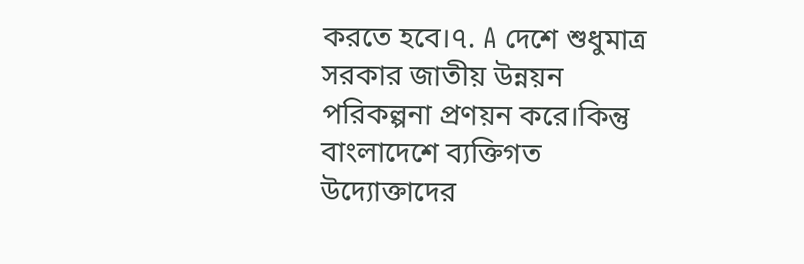করতে হবে।৭. A দেশে শুধুমাত্র সরকার জাতীয় উন্নয়ন পরিকল্পনা প্রণয়ন করে।কিন্তু বাংলাদেশে ব্যক্তিগত উদ্যোক্তাদের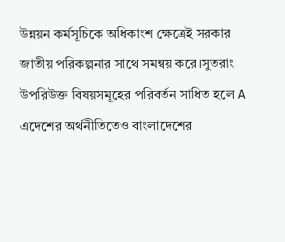উন্নয়ন কর্মসূচিকে অধিকাংশ ক্ষেত্রেই সরকার জাতীয় পরিকল্পনার সাথে সমন্বয় করে।সুতরাং উপরিউক্ত বিষয়সমূহের পরিবর্তন সাধিত হলে A এদেশের অর্থনীতিতেও বাংলাদেশের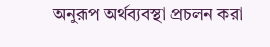অনুরূপ অর্থব্যবস্থা প্রচলন করা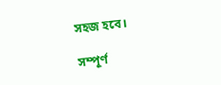সহজ হবে।

সম্পূর্ণ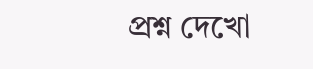প্রশ্ন দেখো